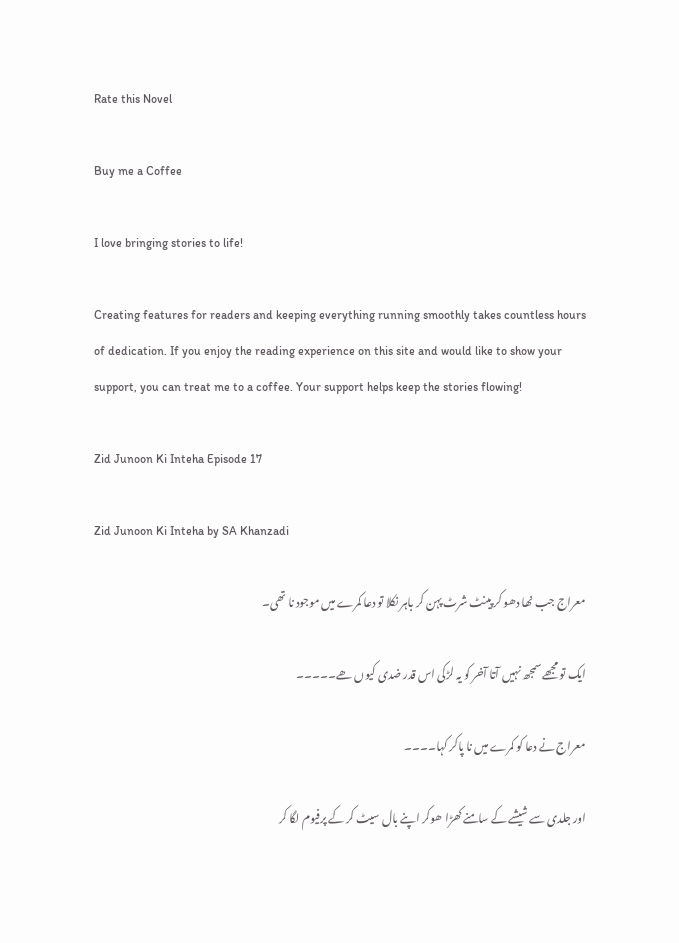Rate this Novel

Buy me a Coffee

I love bringing stories to life!

Creating features for readers and keeping everything running smoothly takes countless hours of dedication. If you enjoy the reading experience on this site and would like to show your support, you can treat me to a coffee. Your support helps keep the stories flowing!

Zid Junoon Ki Inteha Episode 17

Zid Junoon Ki Inteha by SA Khanzadi

معراج جب نھا دھو کر پینٹ شرٹ پہن کر باہر نکلا تو دعا کمرے میں موجود نا تھی۔

ایک تو مجھے سمجھ نہیں آتا آخر کو یہ لڑکی اس قدر ضدی کیوں ھے۔۔۔۔۔

معراج نے دعا کو کمرے میں نا پاکر کہا۔۔۔۔

اور جلدی سے شیشے کے سامنے کھڑا ھوکر اپنے بال سیٹ کر کے پرفیوم لگا کر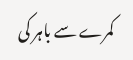کمرے سے باہر کی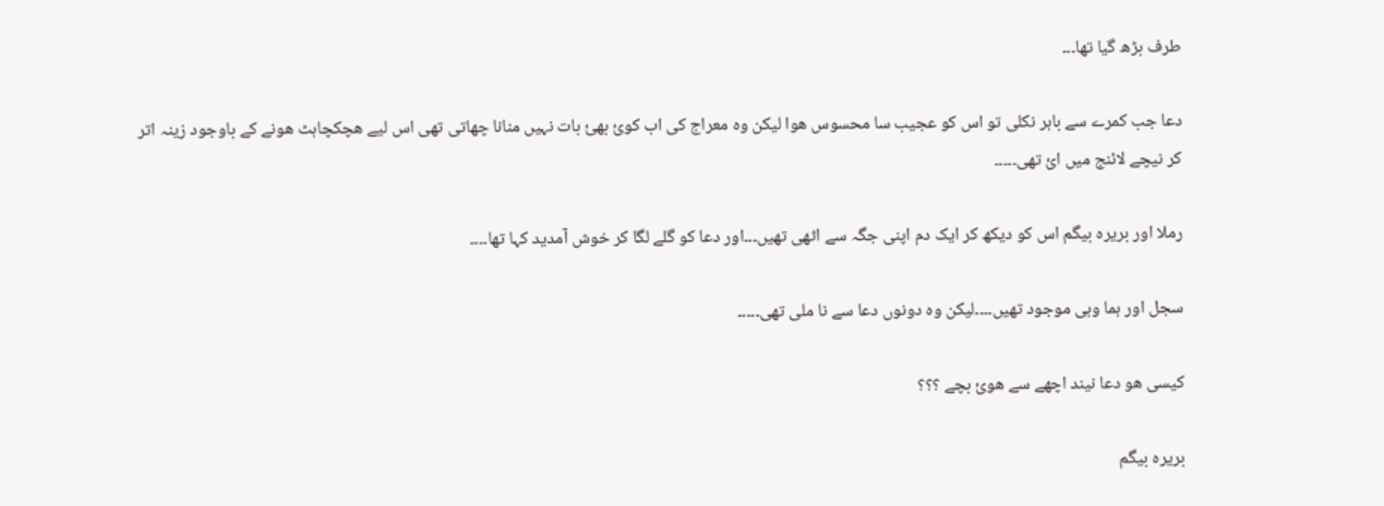طرف بڑھ گیا تھا۔۔۔

دعا جب کمرے سے باہر نکلی تو اس کو عجیب سا محسوس ھوا لیکن وہ معراج کی اب کوئ بھئ بات نہیں منانا چھاتی تھی اس لیے ھچکچاہٹ ھونے کے باوجود زینہ اتر کر نیچے لائنج میں ائ تھی۔۔۔۔۔

رملا اور بریرہ بیگم اس کو دیکھ کر ایک دم اپنی جگہ سے اٹھی تھیں۔۔۔اور دعا کو گلے لگا کر خوش آمدید کہا تھا۔۔۔۔

سجل اور ہما وہی موجود تھیں۔۔۔۔لیکن وہ دونوں دعا سے نا ملی تھی۔۔۔۔۔

کیسی ھو دعا نیند اچھے سے ھوئ بچے ؟؟؟

بریرہ بیگم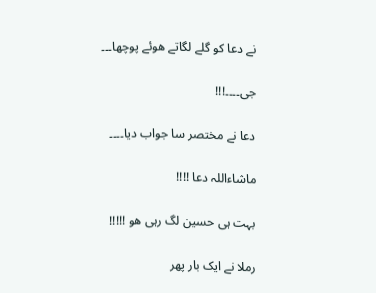نے دعا کو گلے لگاتے ھوئے پوچھا۔۔۔

جی۔۔۔۔!!!

دعا نے مختصر سا جواب دیا۔۔۔۔

ماشاءاللہ دعا !!!!

بہت ہی حسین لگ رہی ھو !!!!!

رملا نے ایک بار پھر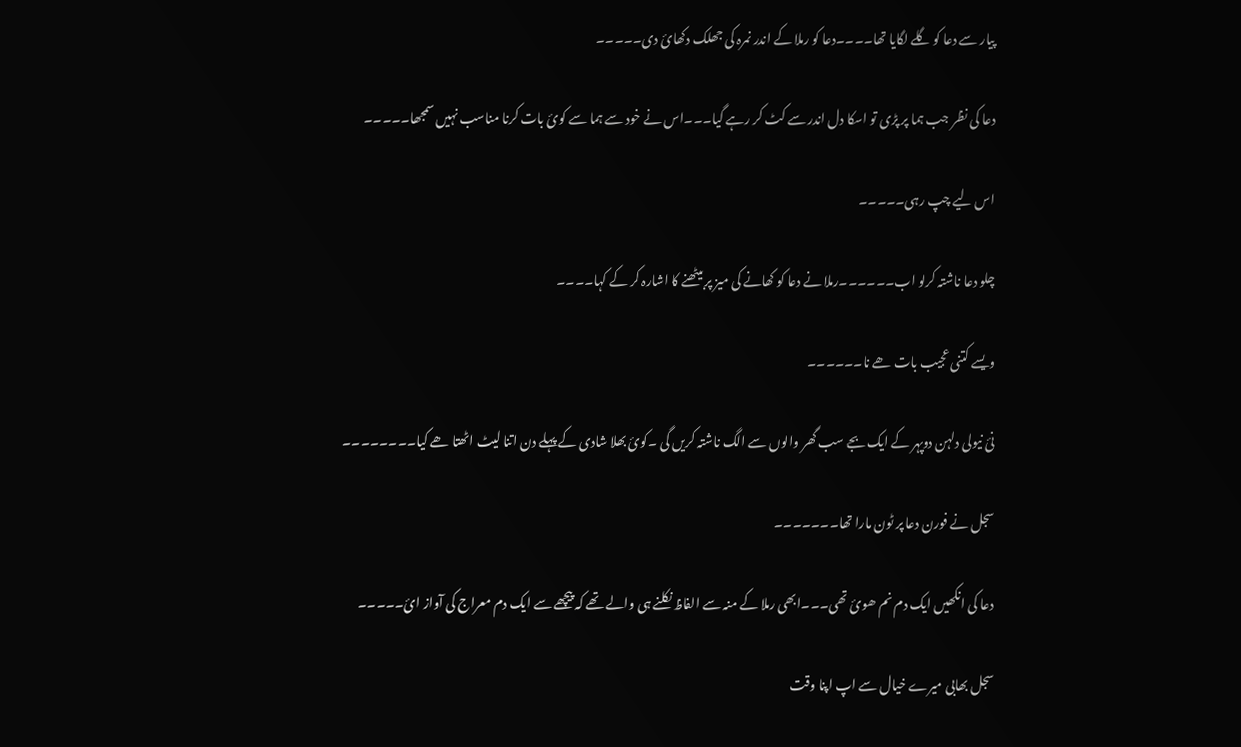پیار سے دعا کو گلے لگایا تھا۔۔۔۔دعا کو رملا کے اندر نمرہ کی جھلک دکھائ دی۔۔۔۔۔

دعا کی نظر جب ہما پر پڑی تو اسکا دل اندر سے کٹ کر رہے گیا۔۔۔اس نے خود سے ہما سے کوئ بات کرنا مناسب نہیں سمجھا۔۔۔۔۔

اس لیے چپ رہی۔۔۔۔۔

چلو دعا ناشتہ کرلو اب۔۔۔۔۔۔رملا نے دعا کو کھانے کی میز پر بیٹھنے کا اشارہ کر کے کہا۔۔۔۔

ویسے کتنی عجیب بات ھے نا۔۔۔۔۔۔

نئ نیولی دلہن دوپہر کے ایک بجے سب گھر والوں سے الگ ناشتہ کریں گی ۔کوئ بھلا شادی کے پہلے دن اتنا لیٹ اٹھتا ھے کیا۔۔۔۔۔۔۔۔

سجل نے فورن دعا پر ٹون مارا تھا۔۔۔۔۔۔۔

دعا کی انکھیں ایک دم نم ھوئ تھی۔۔۔ابھی رملا کے منہ سے الفاظ نکلنے ہی والے تھے کہ پیچھے سے ایک دم معراج کی آواز ائ۔۔۔۔۔

سجل بھابی میرے خیال سے اپ اپنا وقت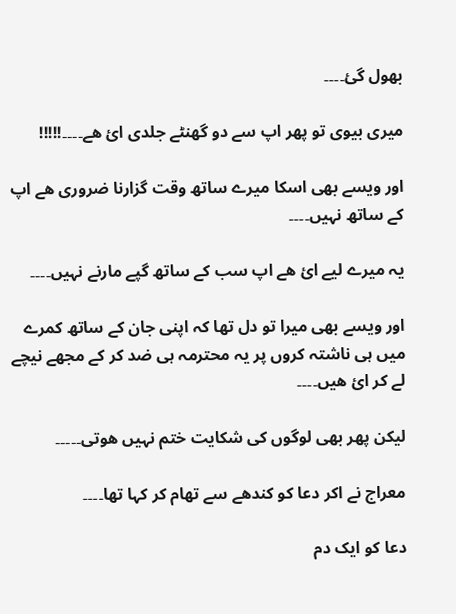بھول گئ۔۔۔۔

میری بیوی تو پھر اپ سے دو گھنٹے جلدی ائ ھے۔۔۔۔!!!!!

اور ویسے بھی اسکا میرے ساتھ وقت گزارنا ضروری ھے اپ کے ساتھ نہیں۔۔۔۔

یہ میرے لیے ائ ھے اپ سب کے ساتھ گپے مارنے نہیں۔۔۔۔

اور ویسے بھی میرا تو دل تھا کہ اپنی جان کے ساتھ کمرے میں ہی ناشتہ کروں پر یہ محترمہ ہی ضد کر کے مجھے نیچے لے کر ائ ھیں۔۔۔۔

لیکن پھر بھی لوگوں کی شکایت ختم نہیں ھوتی۔۔۔۔۔

معراج نے اکر دعا کو کندھے سے تھام کر کہا تھا۔۔۔۔

دعا کو ایک دم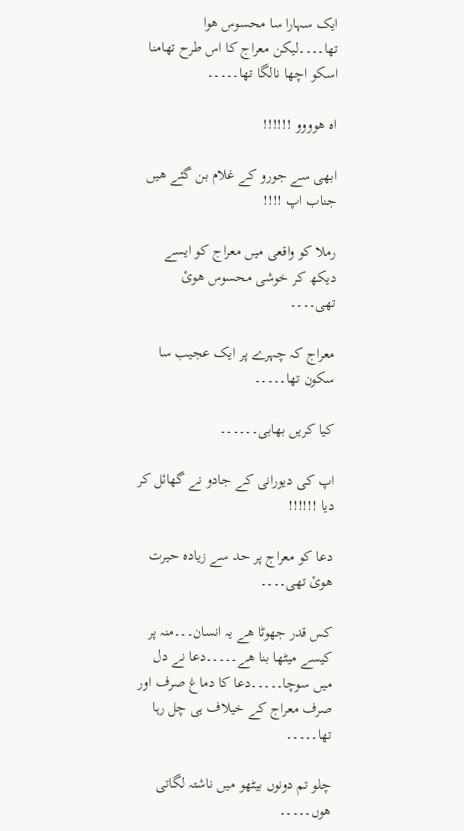ایک سہارا سا محسوس ھوا تھا۔۔۔۔لیکن معراج کا اس طرح تھامنا اسکو اچھا نالگا تھا۔۔۔۔۔

اہ ھوووو !!!!!!

ابھی سے جورو کے غلام بن گئے ھیں جناب اپ !!!!

رملا کو واقعی میں معراج کو ایسے دیکھ کر خوشی محسوس ھوئ تھی۔۔۔۔

معراج کہ چہرے پر ایک عجیب سا سکون تھا۔۔۔۔۔

کیا کریں بھابی۔۔۔۔۔۔

اپ کی دیورانی کے جادو نے گھائل کر دیا !!!!!!

دعا کو معراج پر حد سے زیادہ حیرت ھوئ تھی۔۔۔۔

کس قدر جھوٹا ھے یہ انسان۔۔۔منہ پر کیسے میٹھا بنا ھے۔۔۔۔۔دعا نے دل میں سوچا۔۔۔۔۔دعا کا دماغ صرف اور صرف معراج کے خیلاف ہی چل رہا تھا۔۔۔۔۔

چلو تم دونوں بیٹھو میں ناشتہ لگاتی ھوں۔۔۔۔۔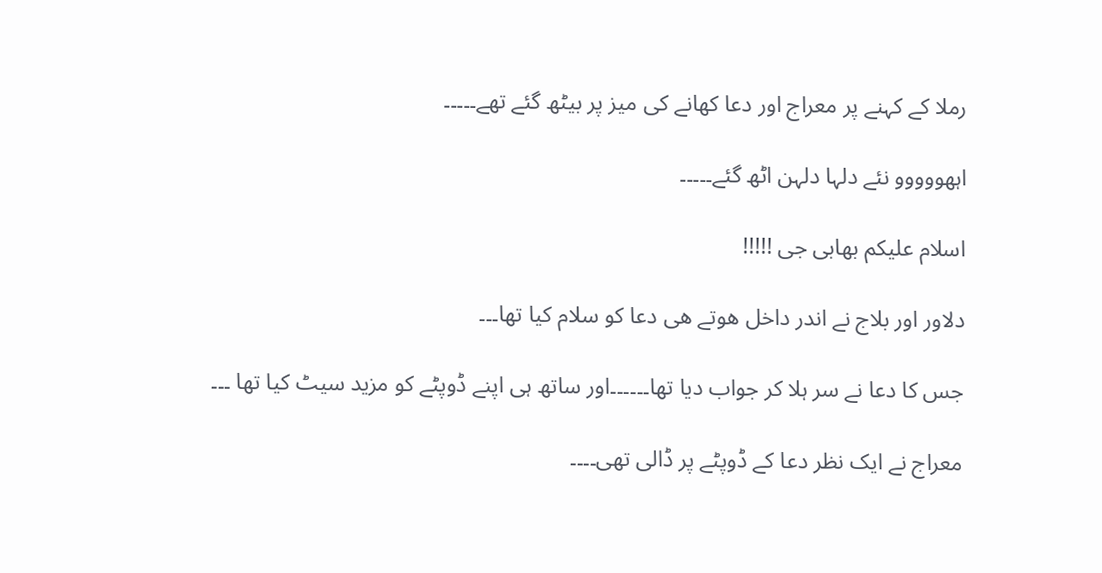رملا کے کہنے پر معراج اور دعا کھانے کی میز پر بیٹھ گئے تھے۔۔۔۔۔

اہھووووو نئے دلہا دلہن اٹھ گئے۔۔۔۔۔

اسلام علیکم بھابی جی !!!!!

دلاور اور بلاج نے اندر داخل ھوتے ھی دعا کو سلام کیا تھا۔۔۔

جس کا دعا نے سر ہلا کر جواب دیا تھا۔۔۔۔۔۔اور ساتھ ہی اپنے ڈوپٹے کو مزید سیٹ کیا تھا ۔۔۔

معراج نے ایک نظر دعا کے ڈوپٹے پر ڈالی تھی۔۔۔۔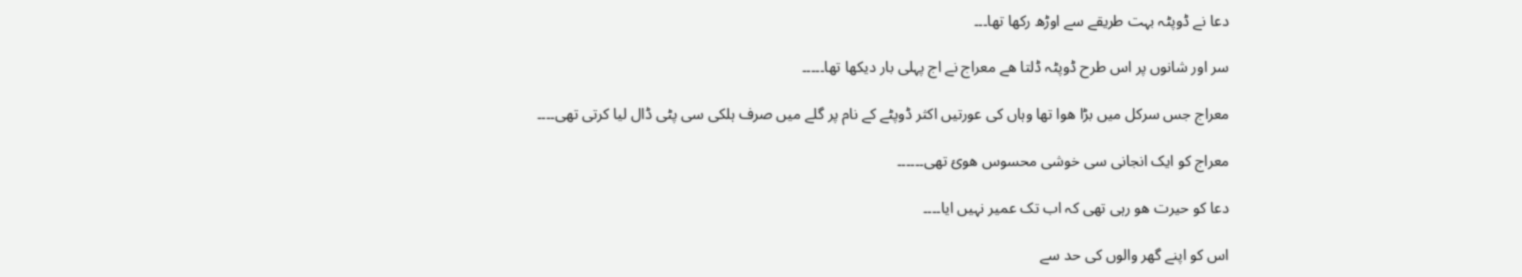دعا نے ڈوپٹہ بہت طریقے سے اوڑھ رکھا تھا۔۔۔

سر اور شانوں پر اس طرح ڈوپٹہ ڈلتا ھے معراج نے اج پہلی بار دیکھا تھا۔۔۔۔۔

معراج جس سرکل میں بڑا ھوا تھا وہاں کی عورتیں اکثر ڈوپٹے کے نام پر گلے میں صرف ہلکی سی پٹی ڈال لیا کرتی تھی۔۔۔۔

معراج کو ایک انجانی سی خوشی محسوس ھوئ تھی۔۔۔۔۔۔

دعا کو حیرت ھو رہی تھی کہ اب تک عمیر نہیں ایا۔۔۔۔

اس کو اپنے گھر والوں کی حد سے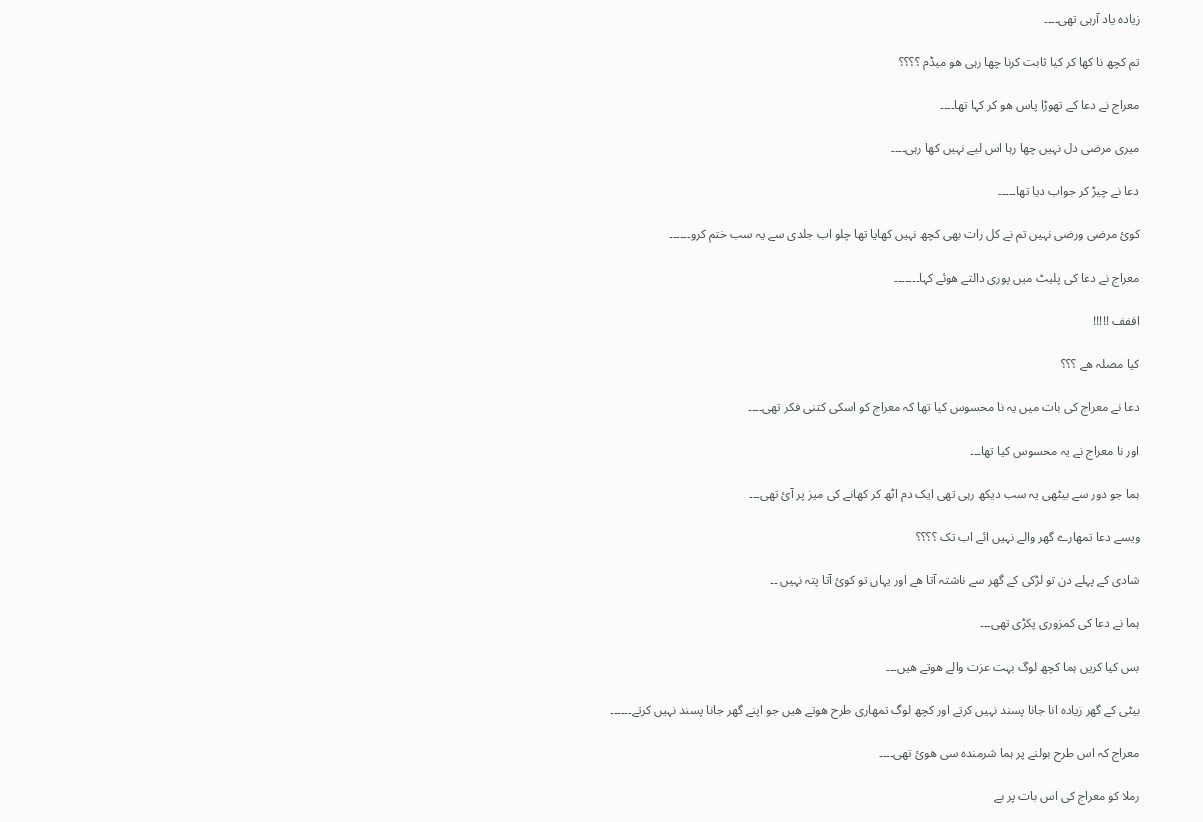زیادہ یاد آرہی تھی۔۔۔۔

تم کچھ نا کھا کر کیا ثابت کرنا چھا رہی ھو میڈم ؟؟؟؟

معراج نے دعا کے تھوڑا پاس ھو کر کہا تھا۔۔۔۔

میری مرضی دل نہیں چھا رہا اس لیے نہیں کھا رہی۔۔۔۔

دعا نے چیڑ کر جواب دیا تھا۔۔۔۔۔

کوئ مرضی ورضی نہیں تم نے کل رات بھی کچھ نہیں کھایا تھا چلو اب جلدی سے یہ سب ختم کرو۔۔۔۔۔۔

معراج نے دعا کی پلیٹ میں پوری دالتے ھوئے کہا۔۔۔۔۔۔۔

اففف !!!!!

کیا مصلہ ھے ؟؟؟

دعا نے معراج کی بات میں یہ نا محسوس کیا تھا کہ معراج کو اسکی کتنی فکر تھی۔۔۔۔

اور نا معراج نے یہ محسوس کیا تھا۔۔۔

ہما جو دور سے بیٹھی یہ سب دیکھ رہی تھی ایک دم اٹھ کر کھانے کی میز پر آئ تھی۔۔۔

ویسے دعا تمھارے گھر والے نہیں ائے اب تک ؟؟؟؟

شادی کے پہلے دن تو لڑکی کے گھر سے ناشتہ آتا ھے اور یہاں تو کوئ آتا پتہ نہیں ۔۔

ہما نے دعا کی کمزوری پکڑی تھی۔۔۔

بس کیا کریں ہما کچھ لوگ بہت عزت والے ھوتے ھیں۔۔۔

بیٹی کے گھر زیادہ انا جانا پسند نہیں کرتے اور کچھ لوگ تمھاری طرح ھوتے ھیں جو اپنے گھر جانا پسند نہیں کرتے۔۔۔۔۔۔

معراج کہ اس طرح بولنے پر ہما شرمندہ سی ھوئ تھی۔۔۔۔

رملا کو معراج کی اس بات پر بے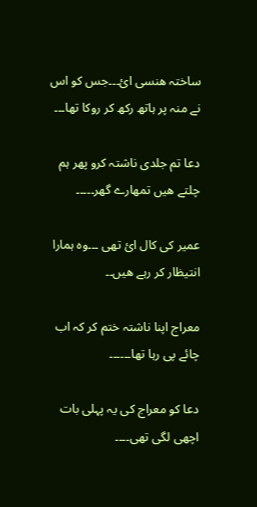ساختہ ھنسی ائ۔۔۔جس کو اس نے منہ پر ہاتھ رکھ کر روکا تھا۔۔۔

دعا تم جلدی ناشتہ کرو پھر ہم چلتے ھیں تمھارے گھر۔۔۔۔۔

عمیر کی کال ائ تھی ۔۔۔وہ ہمارا انتیظار کر رہے ھیں۔۔

معراج اپنا ناشتہ ختم کر کہ اب چائے پی رہا تھا۔۔۔۔۔۔

دعا کو معراج کی یہ پہلی بات اچھی لگی تھی۔۔۔۔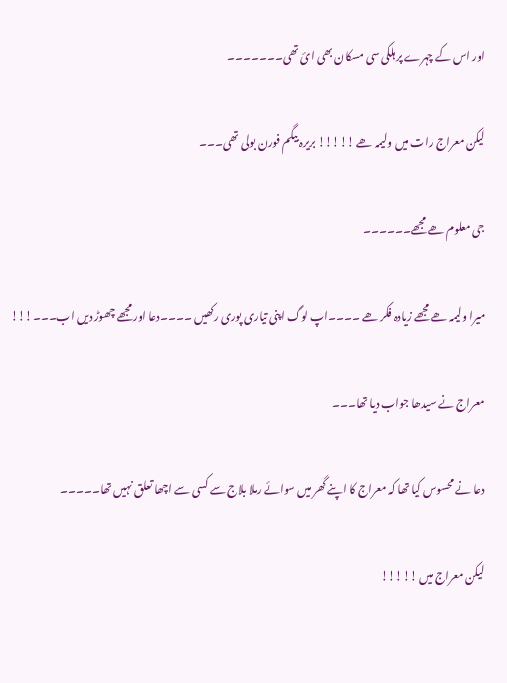اور اس کے چہرے پر ہلکی سی مسکان بھی ائ تھی۔۔۔۔۔۔۔

لیکن معراج رات میں ولیمہ ھے !!!!! بریرہ بیگم فورن بولی تھی۔۔۔

جی معلوم ھے مجھے۔۔۔۔۔۔

میرا ولیمہ ھے مجھے زیادہ فکر ھے ۔۔۔۔اپ لوگ اپنی تیاری پوری رکھیں ۔۔۔۔دعا اور مجھے چھوڑ دیں اب۔۔۔!!!

معراج نے سیدھا جواب دیا تھا۔۔۔

دعا نے محسوس کیا تھا کہ معراج کا اپنے گھر میں سوائے رملا بلاج سے کسی سے اچھا تعلق نہیں تھا۔۔۔۔۔

لیکن معراج میں !!!!!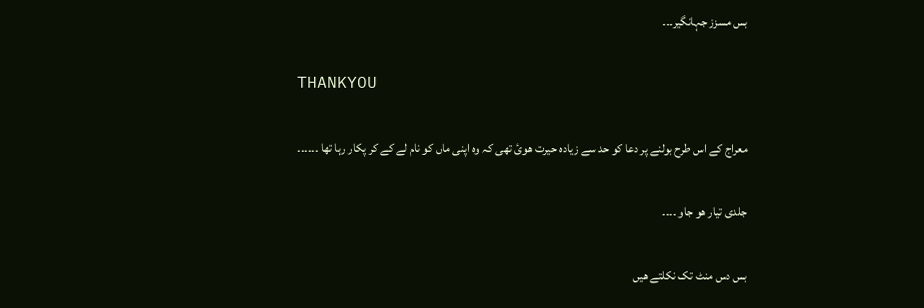بس مسزز جہانگیر۔۔۔

THANKYOU

معراج کے اس طرح بولنے پر دعا کو حد سے زیادہ حیرت ھوئ تھی کہ وہ اپنی ماں کو نام لے کے کر پکار رہا تھا ۔۔۔۔۔۔

جلدی تیار ھو جاو ۔۔۔۔

بس دس منٹ تک نکلتے ھیں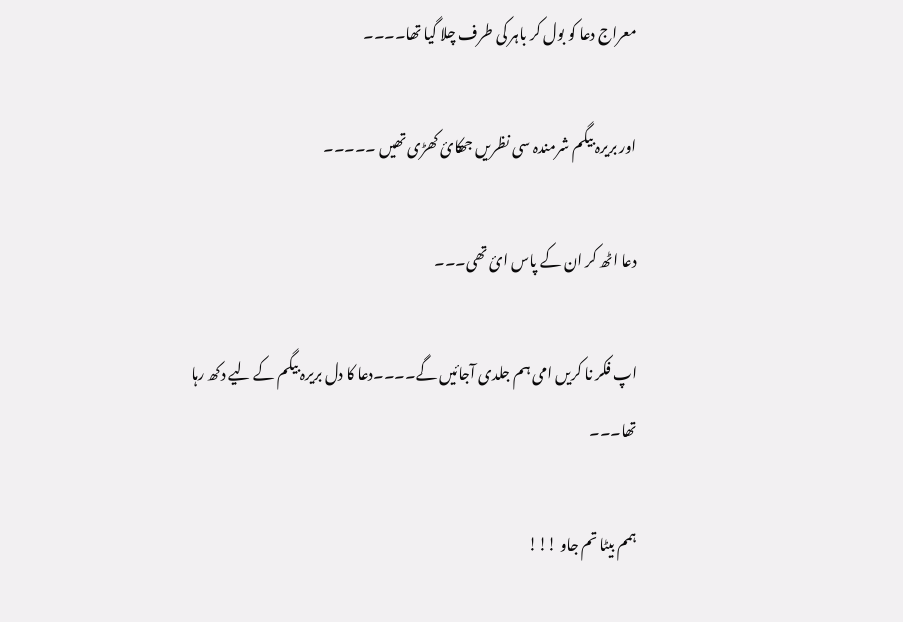معراج دعا کو بول کر باہر کی طرف چلا گیا تھا۔۔۔۔

اور بریرہ بیگم شرمندہ سی نظریں جھکائ کھڑی تھیں ۔۔۔۔۔

دعا اٹھ کر ان کے پاس ائ تھی۔۔۔

اپ فکر نا کریں امی ہم جلدی آجائیں گے۔۔۔۔دعا کا دل بریرہ بیگم کے لیے دکھ رہا تھا۔۔۔

ہمم بیٹا تم جاو !!!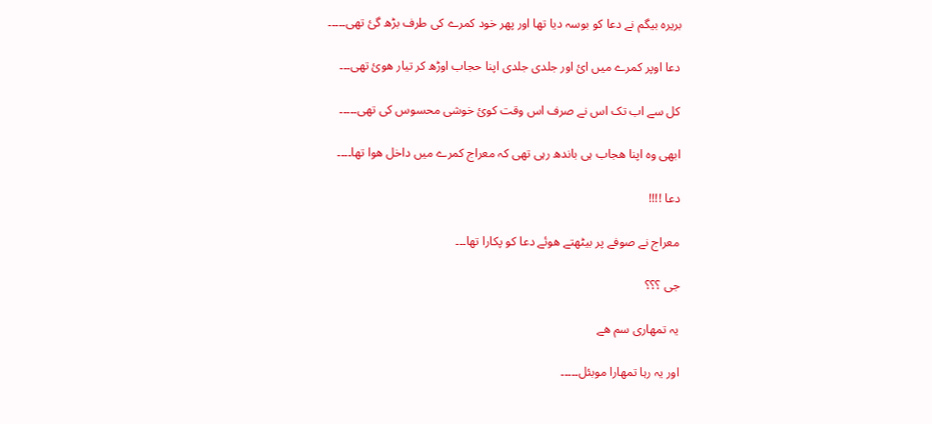بریرہ بیگم نے دعا کو بوسہ دیا تھا اور پھر خود کمرے کی طرف بڑھ گئ تھی۔۔۔۔۔

دعا اوپر کمرے میں ائ اور جلدی جلدی اپنا حجاب اوڑھ کر تیار ھوئ تھی۔۔۔

کل سے اب تک اس نے صرف اس وقت کوئ خوشی محسوس کی تھی۔۔۔۔۔

ابھی وہ اپنا ھجاب ہی باندھ رہی تھی کہ معراج کمرے میں داخل ھوا تھا۔۔۔۔

دعا !!!!

معراج نے صوفے پر بیٹھتے ھوئے دعا کو پکارا تھا۔۔۔

جی ؟؟؟

یہ تمھاری سم ھے

اور یہ رہا تمھارا موبئل۔۔۔۔۔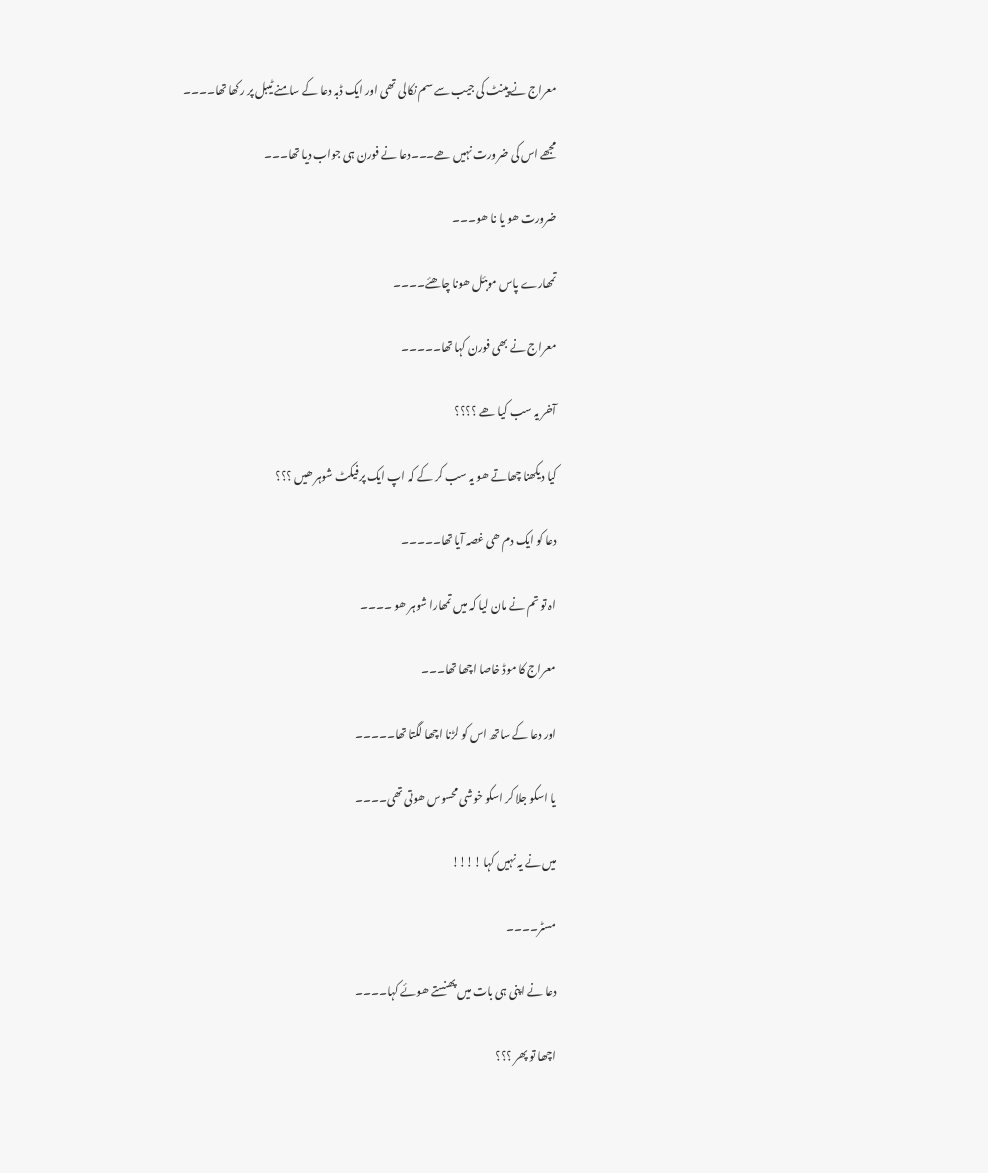معراج نے پینٹ کی جیب سے سم نکالی تھی اور ایک ڈبہ دعا کے سامنے ٹیبل پر رکھا تھا۔۔۔۔

مجھے اس کی ضرورت نہیں ھے۔۔۔دعا نے فورن ہی جواب دیا تھا۔۔۔

ضرورت ھو یا نا ھو۔۔۔

تمھارے پاس موبئل ھونا چاھئے۔۔۔۔

معراج نے بھی فورن کہا تھا۔۔۔۔۔

آخر یہ سب کیا ھے ؟؟؟؟

کیا دیکھنا چھاتے ھو یہ سب کر کے کہ اپ ایک پرفیکٹ شوہر ھیں ؟؟؟

دعا کو ایک دم ھی غصہ آیا تھا۔۔۔۔۔

اہ تو تم نے مان لیا کہ میں تمھارا شوہر ھو ۔۔۔۔

معراج کا موڈ خاصا اچھا تھا۔۔۔

اور دعا کے ساتھ اس کو لڑنا اچھا لگتا تھا۔۔۔۔۔

یا اسکو جلا کر اسکو خوشی محسوس ھوتی تھی۔۔۔۔

میں نے یہ نہیں کہا !!!!

مسٹر۔۔۔۔

دعا نے اپنی ہی بات میں پھنستے ھوئے کہا۔۔۔۔

اچھا تو پھر ؟؟؟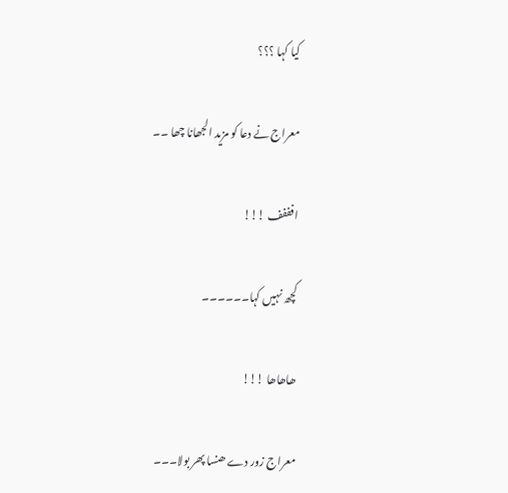کیا کہا ؟؟؟

معراج نے دعا کو مزید الجھانا چھا ۔۔

افففف !!!

کچھ نہیں کہا۔۔۔۔۔۔

ھاھاھا !!!

معراج زور دے ھنسا پھر بولا۔۔۔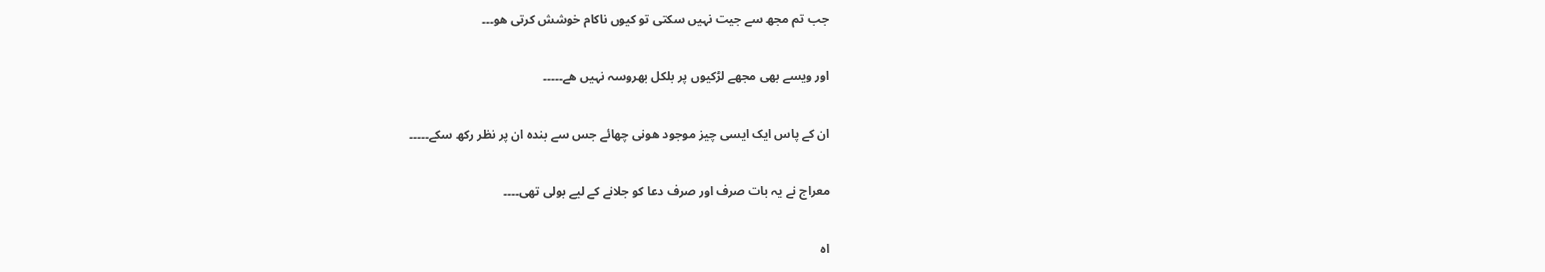جب تم مجھ سے جیت نہیں سکتی تو کیوں ناکام خوشش کرتی ھو۔۔۔

اور ویسے بھی مجھے لڑکیوں پر بلکل بھروسہ نہیں ھے۔۔۔۔۔

ان کے پاس ایک ایسی چیز موجود ھونی چھائے جس سے بندہ ان پر نظر رکھ سکے۔۔۔۔۔

معراج نے یہ بات صرف اور صرف دعا کو جلانے کے لیے بولی تھی۔۔۔۔

اہ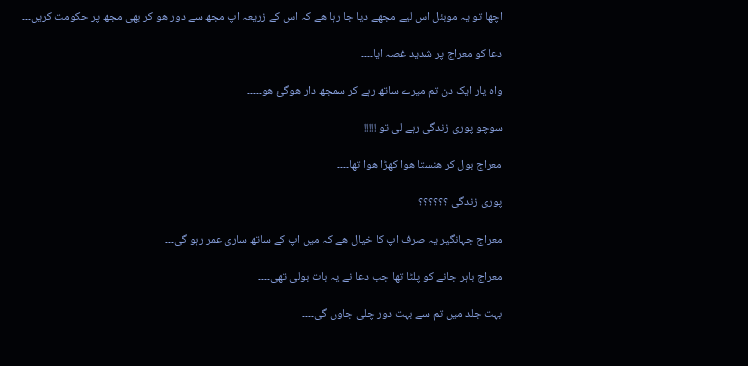اچھا تو یہ موبئل اس لیے مجھے دیا جا رہا ھے کہ اس کے زریعہ اپ مجھ سے دور ھو کر بھی مجھ پر حکومت کریں۔۔۔

دعا کو معراج پر شدید غصہ ایا۔۔۔۔

واہ یار ایک دن تم میرے ساتھ رہے کر سمجھ دار ھوگئ ھو۔۔۔۔۔

سوچو پوری زندگی رہے لی تو !!!!!

معراج بول کر ھنستا ھوا کھڑا ھوا تھا۔۔۔۔

پوری زندگی ؟؟؟؟؟؟

معراج جہانگیر یہ صرف اپ کا خیال ھے کہ میں اپ کے ساتھ ساری عمر رہو گی۔۔۔

معراج باہر جانے کو پلٹا تھا جب دعا نے یہ بات بولی تھی۔۔۔۔

بہت جلد میں تم سے بہت دور چلی جاوں گی۔۔۔۔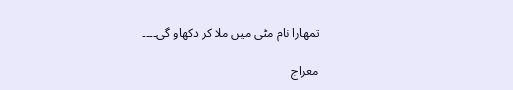تمھارا نام مٹی میں ملا کر دکھاو گی۔۔۔۔

معراج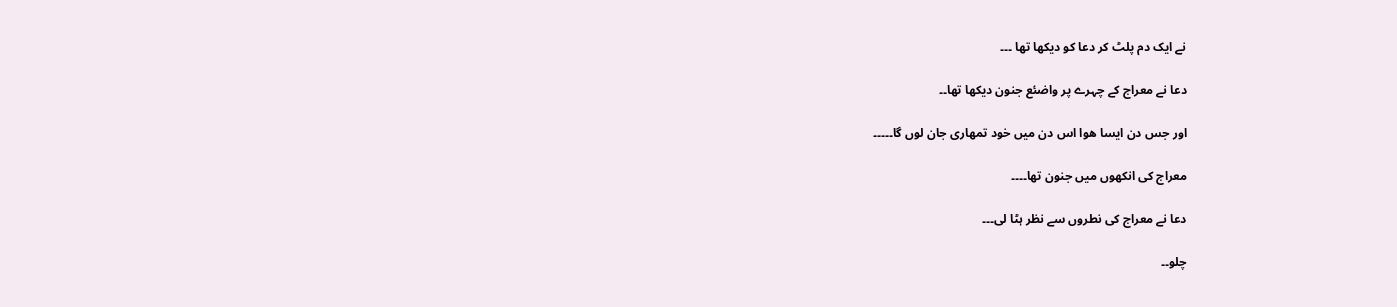نے ایک دم پلٹ کر دعا کو دیکھا تھا ۔۔۔

دعا نے معراج کے چہرے پر واضئع جنون دیکھا تھا۔۔

اور جس دن ایسا ھوا اس دن میں خود تمھاری جان لوں گا۔۔۔۔۔

معراج کی انکھوں میں جنون تھا۔۔۔۔

دعا نے معراج کی نطروں سے نظر ہٹا لی۔۔۔

چلو۔۔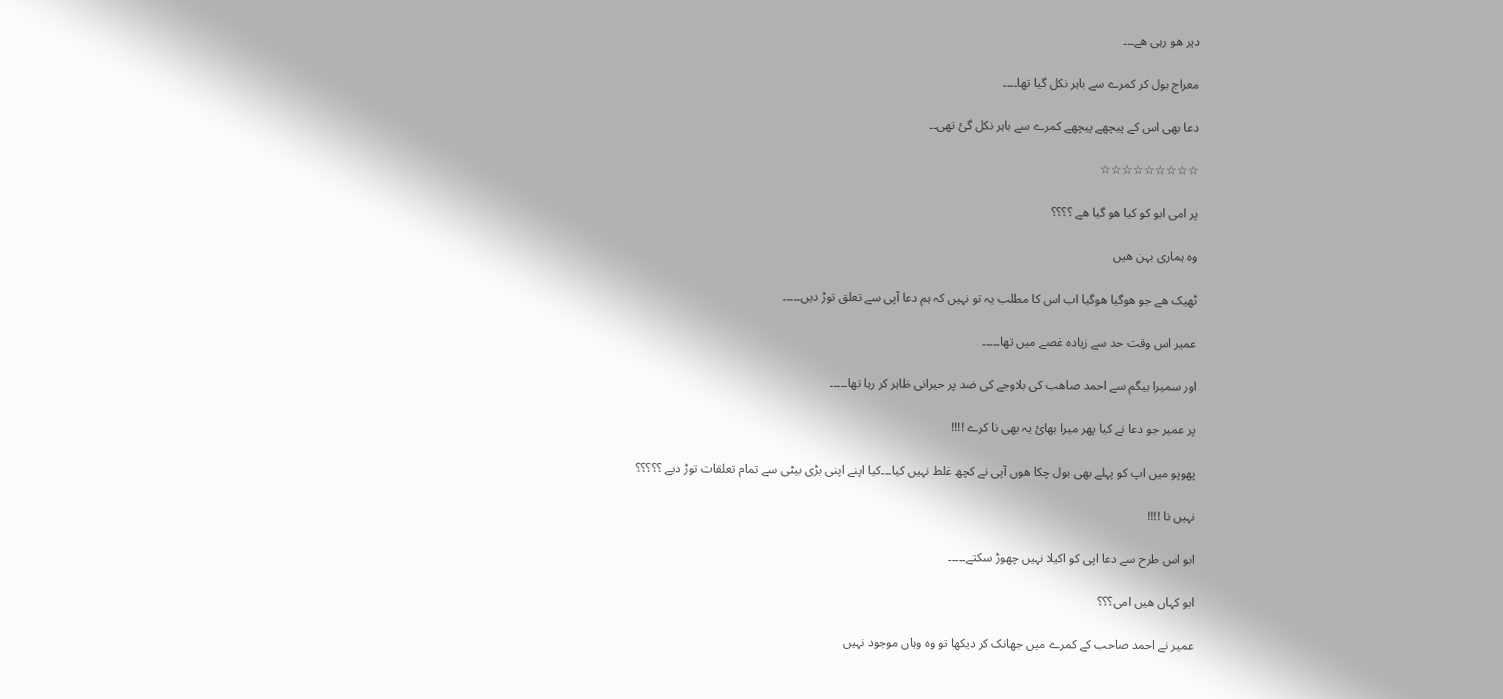دیر ھو رہی ھے۔۔۔

معراج بول کر کمرے سے باہر نکل گیا تھا۔۔۔۔

دعا بھی اس کے پیچھے پیچھے کمرے سے باہر نکل گئ تھی۔۔

☆☆☆☆☆☆☆☆☆

پر امی ابو کو کیا ھو گیا ھے ؟؟؟؟

وہ ہماری بہن ھیں

ٹھیک ھے جو ھوگیا ھوگیا اب اس کا مطلب یہ تو نہیں کہ ہم دعا آپی سے تعلق توڑ دیں۔۔۔۔۔

عمیر اس وقت حد سے زیادہ غصے میں تھا۔۔۔۔۔

اور سمیرا بیگم سے احمد صاھب کی بلاوجے کی ضد پر حیرانی ظاہر کر رہا تھا۔۔۔۔۔

پر عمیر جو دعا نے کیا پھر میرا بھائ یہ بھی نا کرے !!!!

پھوپو میں اپ کو پہلے بھی بول چکا ھوں آپی نے کچھ غلط نہیں کیا۔۔۔کیا اپنے اپنی بڑی بیٹی سے تمام تعلقات توڑ دیے ؟؟؟؟؟

نہیں نا !!!!

ابو اس طرح سے دعا اپی کو اکیلا نہیں چھوڑ سکتے۔۔۔۔۔

ابو کہاں ھیں امی؟؟؟

عمیر نے احمد صاحب کے کمرے میں جھانک کر دیکھا تو وہ وہاں موجود نہیں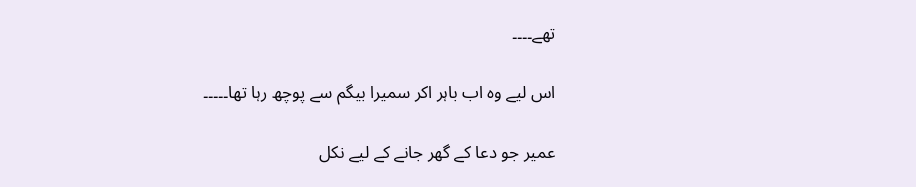تھے۔۔۔۔

اس لیے وہ اب باہر اکر سمیرا بیگم سے پوچھ رہا تھا۔۔۔۔۔

عمیر جو دعا کے گھر جانے کے لیے نکل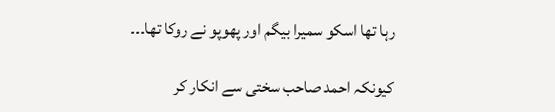رہا تھا اسکو سمیرا بیگم اور پھوپو نے روکا تھا۔۔۔

کیونکہ احمد صاحب سختی سے انکار کر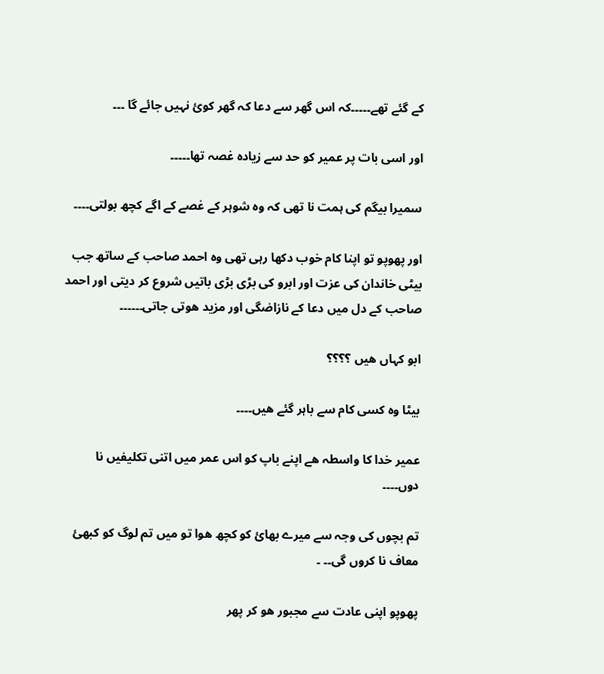کے گئے تھے۔۔۔۔۔کہ اس گھر سے دعا کہ گھر کوئ نہیں جائے گا ۔۔۔

اور اسی بات پر عمیر کو حد سے زیادہ غصہ تھا۔۔۔۔۔

سمیرا بیگم کی ہمت نا تھی کہ وہ شوہر کے غصے کے اگے کچھ بولتی۔۔۔۔

اور پھوپو تو اپنا کام خوب دکھا رہی تھی وہ احمد صاحب کے ساتھ جب بیٹی خاندان کی عزت اور ابرو کی بڑی بڑی باتیں شروع کر دیتی اور احمد صاحب کے دل میں دعا کے نازاضگی اور مزید ھوتی جاتی۔۔۔۔۔۔

ابو کہاں ھیں ؟؟؟؟

بیٹا وہ کسی کام سے باہر گئے ھیں۔۔۔۔

عمیر خدا کا واسطہ ھے اپنے باپ کو اس عمر میں اتنی تکلیفیں نا دوں۔۔۔۔

تم بچوں کی وجہ سے میرے بھائ کو کچھ ھوا تو میں تم لوگ کو کبھئ معاف نا کروں گی۔۔ ۔

پھوپو اپنی عادت سے مجبور ھو کر پھر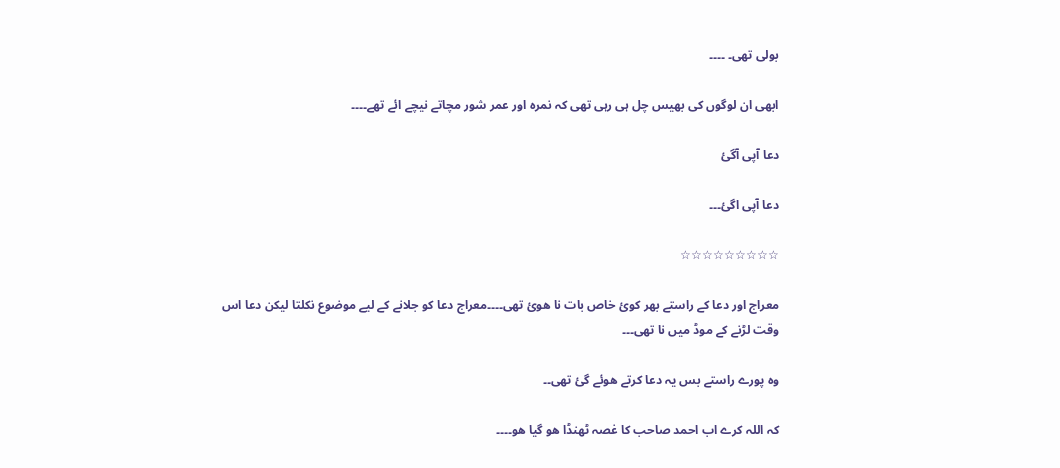بولی تھی۔ ۔۔۔۔

ابھی ان لوگوں کی بھیس چل ہی رہی تھی کہ نمرہ اور عمر شور مچاتے نیچے ائے تھے۔۔۔۔

دعا آپی آگئ

دعا آپی اگئ۔۔۔

☆☆☆☆☆☆☆☆☆

معراج اور دعا کے راستے بھر کوئ خاص بات نا ھوئ تھی۔۔۔۔معراج دعا کو جلانے کے لیے موضوع نکلتا لیکن دعا اس وقت لڑنے کے موڈ میں نا تھی۔۔۔

وہ پورے راستے بس یہ دعا کرتے ھوئے گئ تھی۔۔

کہ اللہ کرے اب احمد صاحب کا غصہ ٹھنڈا ھو گیا ھو۔۔۔۔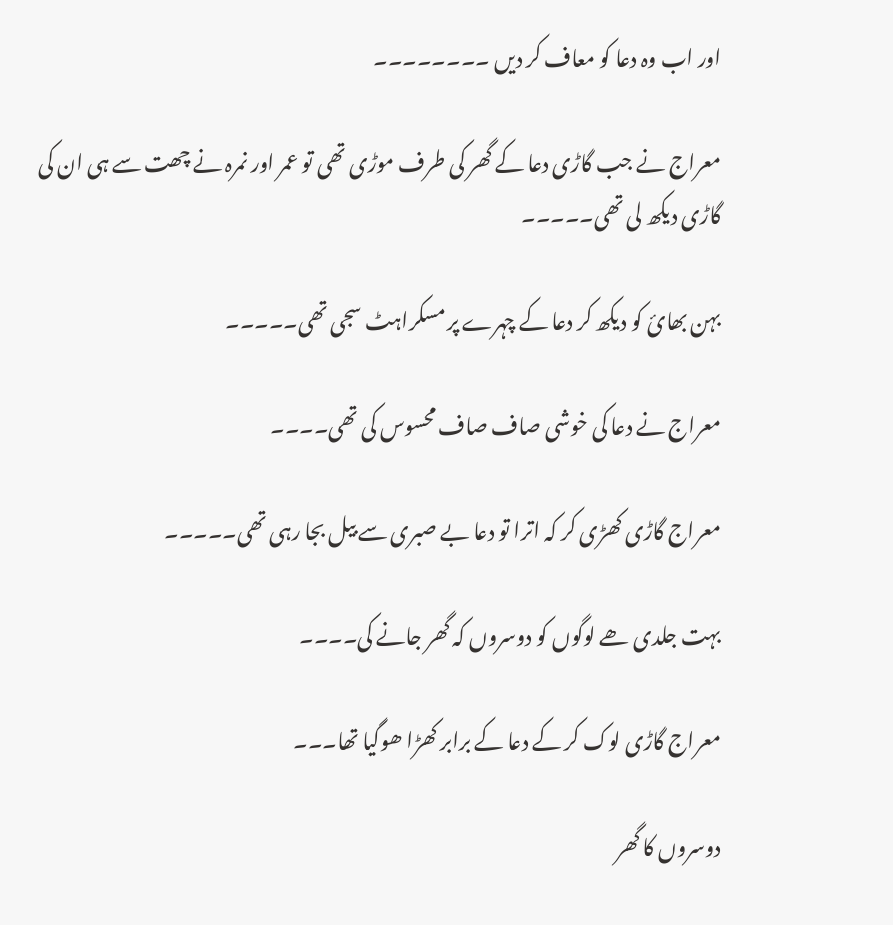اور اب وہ دعا کو معاف کر دیں ۔۔۔۔۔۔۔۔

معراج نے جب گاڑی دعا کے گھر کی طرف موڑی تھی تو عمر اور نمرہ نے چھت سے ہی ان کی گاڑی دیکھ لی تھی۔۔۔۔۔

بہن بھائ کو دیکھ کر دعا کے چہرے پر مسکراہٹ سجی تھی۔۔۔۔۔

معراج نے دعا کی خوشی صاف صاف محسوس کی تھی۔۔۔۔

معراج گاڑی کھڑی کر کہ اترا تو دعا بے صبری سے بیل بجا رہی تھی۔۔۔۔۔

بہت جلدی ھے لوگوں کو دوسروں کہ گھر جانے کی۔۔۔۔

معراج گاڑی لوک کر کے دعا کے برابر کھڑا ھوگیا تھا۔۔۔

دوسروں کا گھر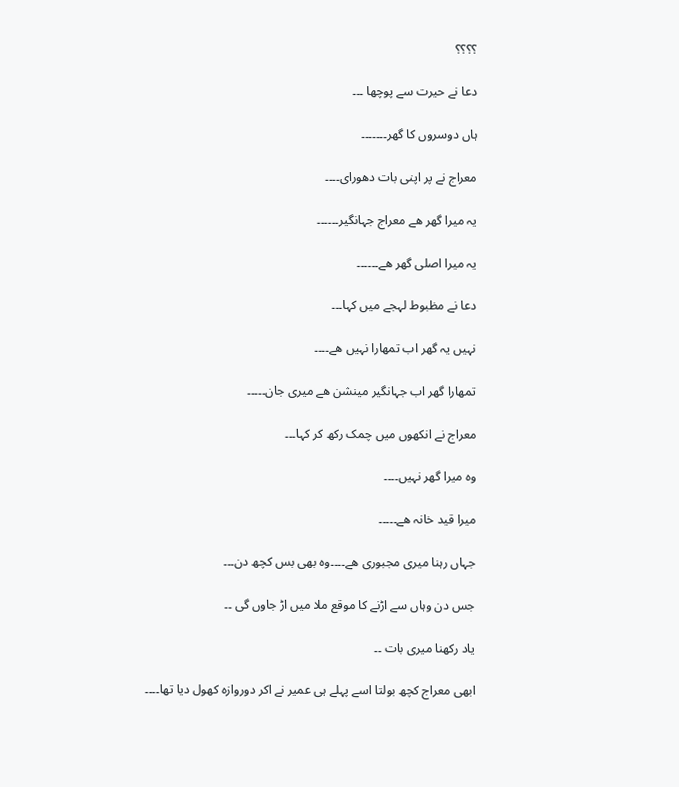؟؟؟؟

دعا نے حیرت سے پوچھا ۔۔۔

ہاں دوسروں کا گھر۔۔۔۔۔۔۔

معراج نے پر اپنی بات دھورای۔۔۔۔

یہ میرا گھر ھے معراج جہانگیر۔۔۔۔۔۔

یہ میرا اصلی گھر ھے۔۔۔۔۔۔

دعا نے مظبوط لہجے میں کہا۔۔۔

نہیں یہ گھر اب تمھارا نہیں ھے۔۔۔۔

تمھارا گھر اب جہانگیر مینشن ھے میری جان۔۔۔۔۔

معراج نے انکھوں میں چمک رکھ کر کہا۔۔۔

وہ میرا گھر نہیں۔۔۔۔

میرا قید خانہ ھے۔۔۔۔۔

جہاں رہنا میری مجبوری ھے۔۔۔۔وہ بھی بس کچھ دن۔۔۔

جس دن وہاں سے اڑنے کا موقع ملا میں اڑ جاوں گی ۔۔

یاد رکھنا میری بات ۔۔

ابھی معراج کچھ بولتا اسے پہلے ہی عمیر نے اکر دوروازہ کھول دیا تھا۔۔۔۔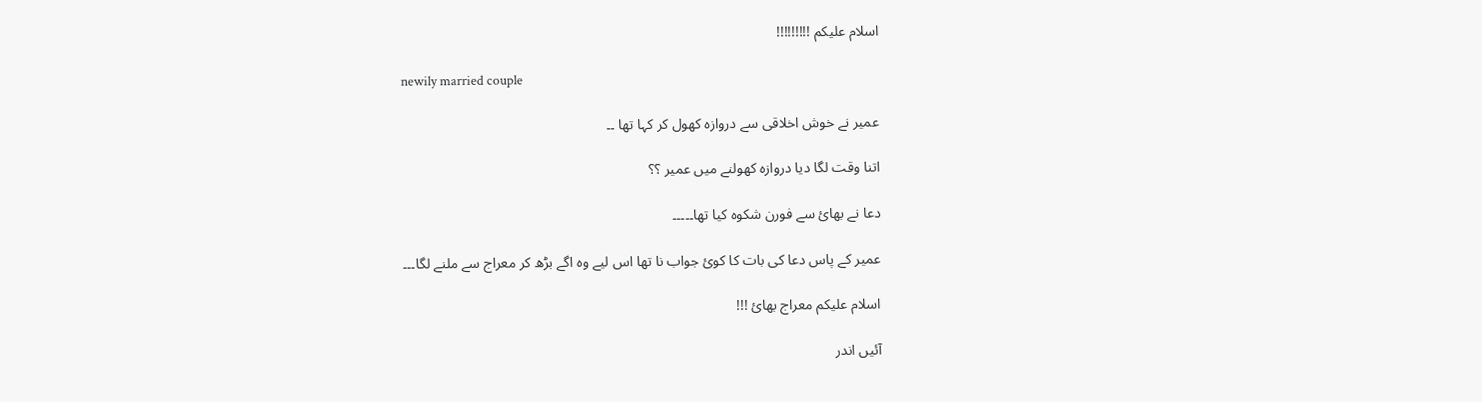اسلام علیکم !!!!!!!!!

newily married couple

عمیر نے خوش اخلاقی سے دروازہ کھول کر کہا تھا ۔۔

اتنا وقت لگا دیا دروازہ کھولنے میں عمیر ؟؟

دعا نے بھائ سے فورن شکوہ کیا تھا۔۔۔۔۔

عمیر کے پاس دعا کی بات کا کوئ جواب نا تھا اس لیے وہ اگے بڑھ کر معراج سے ملنے لگا۔۔۔

اسلام علیکم معراج بھائ !!!

آئیں اندر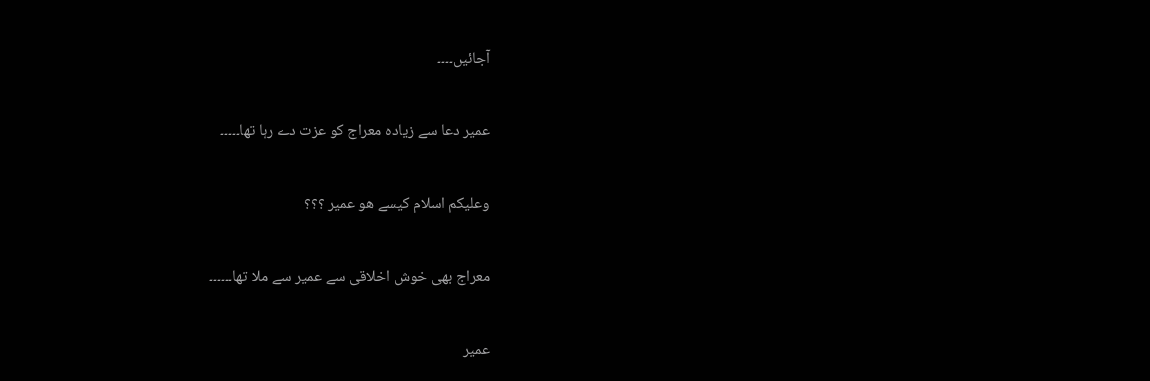آجائیں۔۔۔۔

عمیر دعا سے زیادہ معراج کو عزت دے رہا تھا۔۔۔۔۔

وعلیکم اسلام کیسے ھو عمیر ؟؟؟

معراج بھی خوش اخلاقی سے عمیر سے ملا تھا۔۔۔۔۔۔

عمیر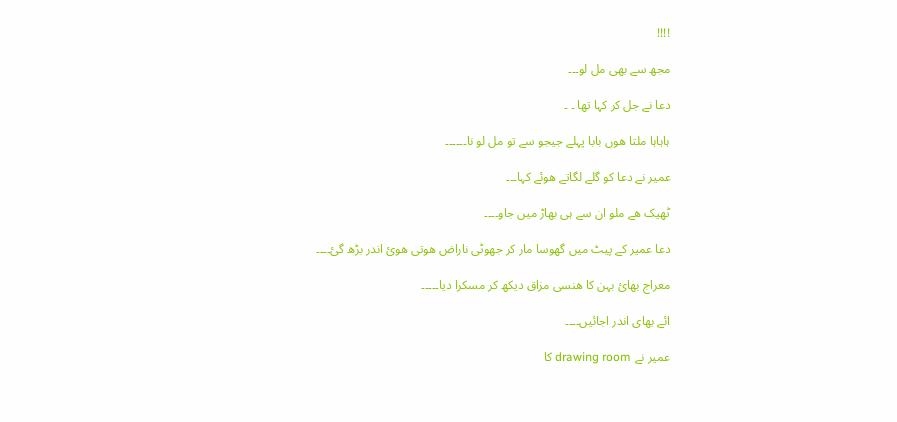!!!!

مجھ سے بھی مل لو۔۔۔

دعا نے جل کر کہا تھا ۔ ۔

ہاہاہا ملتا ھوں بابا پہلے جیجو سے تو مل لو نا۔۔۔۔۔۔

عمیر نے دعا کو گلے لگاتے ھوئے کہا۔۔۔

ٹھیک ھے ملو ان سے ہی بھاڑ میں جاو۔۔۔۔

دعا عمیر کے پیٹ میں گھوسا مار کر جھوٹی ناراض ھوتی ھوئ اندر بڑھ گئ۔۔۔۔

معراج بھائ بہن کا ھنسی مزاق دیکھ کر مسکرا دیا۔۔۔۔۔

ائے بھای اندر اجائیں۔۔۔۔

عمیر نے drawing room کا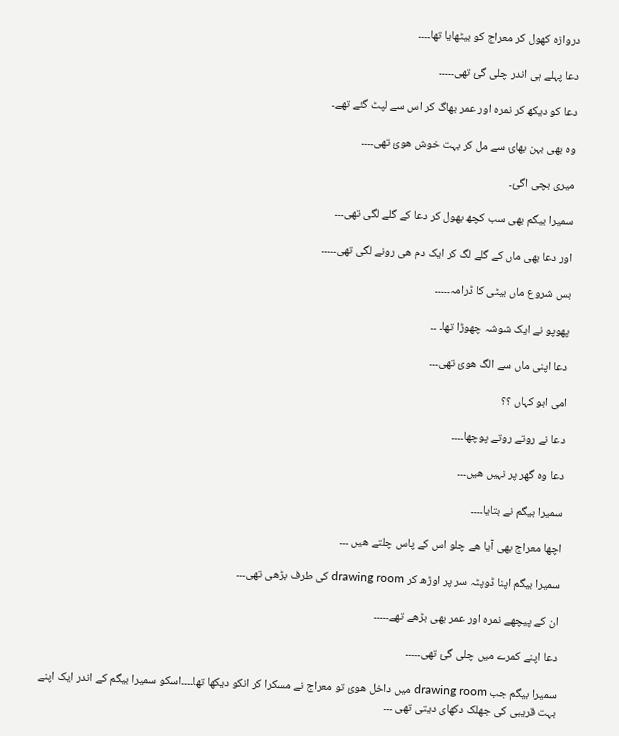دروازہ کھول کر معراج کو بیٹھایا تھا۔۔۔۔

دعا پہلے ہی اندر چلی گئ تھی۔۔۔۔۔

دعا کو دیکھ کر نمرہ اور عمر بھاگ کر اس سے لپٹ گئے تھے۔

وہ بھی بہن بھائ سے مل کر بہت خوش ھوئ تھی۔۔۔۔

میری بچی اگئ۔

سمیرا بیگم بھی سب کچھ بھول کر دعا کے گلے لگی تھی۔۔۔

اور دعا بھی ماں کے گلے لگ کر ایک دم ھی رونے لگی تھی۔۔۔۔۔

بس شروع ماں بیٹی کا ڈرامہ۔۔۔۔۔

پھوپو نے ایک شوشہ چھوڑا تھا۔ ۔۔

دعا اپنی ماں سے الگ ھوئ تھی۔۔۔

امی ابو کہاں ؟؟

دعا نے روتے روتے پوچھا۔۔۔۔

دعا وہ گھر پر نہیں ھیں۔۔۔

سمیرا بیگم نے بتایا۔۔۔۔

اچھا معراج بھی آیا ھے چلو اس کے پاس چلتے ھیں ۔۔۔

سمیرا بیگم اپنا ڈوپٹہ سر پر اوڑھ کر drawing room کی طرف بڑھی تھی۔۔۔

ان کے پیچھے نمرہ اور عمر بھی بڑھے تھے۔۔۔۔۔

دعا اپنے کمرے میں چلی گئ تھی۔۔۔۔۔

سمیرا بیگم جب drawing room میں داخل ھوئ تو معراج نے مسکرا کر انکو دیکھا تھا۔۔۔۔اسکو سمیرا بیگم کے اندر ایک اپنے بہت قریبی کی جھلک دکھای دیتی تھی ۔۔۔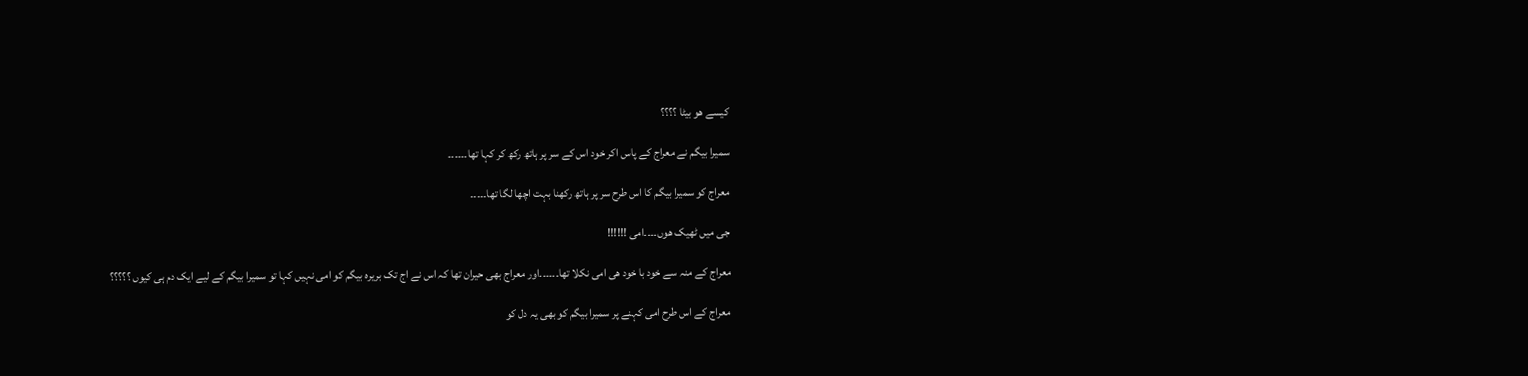کیسے ھو بیٹا ؟؟؟؟

سمیرا بیگم نے معراج کے پاس اکر خود اس کے سر پر ہاتھ رکھ کر کہا تھا۔۔۔۔۔۔

معراج کو سمیرا بیگم کا اس طرح سر پر ہاتھ رکھنا بہت اچھا لگا تھا۔۔۔۔۔

جی میں ٹھیک ھوں۔۔۔۔امی !!!!!!

معراج کے منہ سے خود با خود ھی امی نکلا تھا۔۔۔۔۔۔اور معراج بھی حیران تھا کہ اس نے اج تک بریرہ بیگم کو امی نہیں کہا تو سمیرا بیگم کے لیے ایک دم ہی کیوں ؟؟؟؟؟

معراج کے اس طرح امی کہنے پر سمیرا بیگم کو بھی یہ دل کو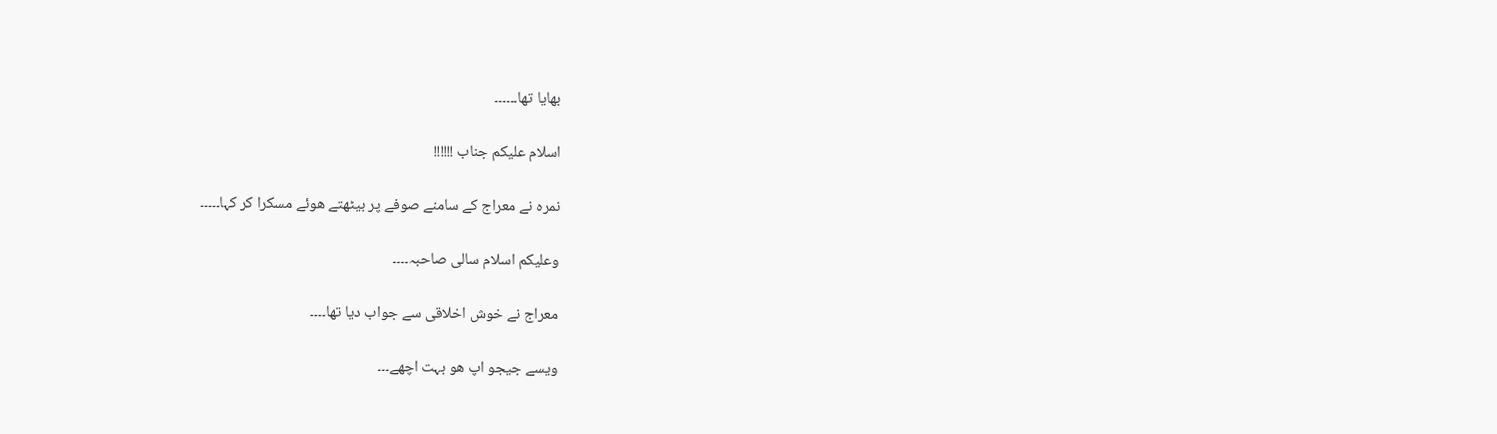بھایا تھا۔۔۔۔۔۔

اسلام علیکم جناب !!!!!!

نمرہ نے معراج کے سامنے صوفے پر بیٹھتے ھوئے مسکرا کر کہا۔۔۔۔۔

وعلیکم اسلام سالی صاحبہ۔۔۔۔

معراج نے خوش اخلاقی سے جواب دیا تھا۔۔۔۔

ویسے جیجو اپ ھو بہت اچھے۔۔۔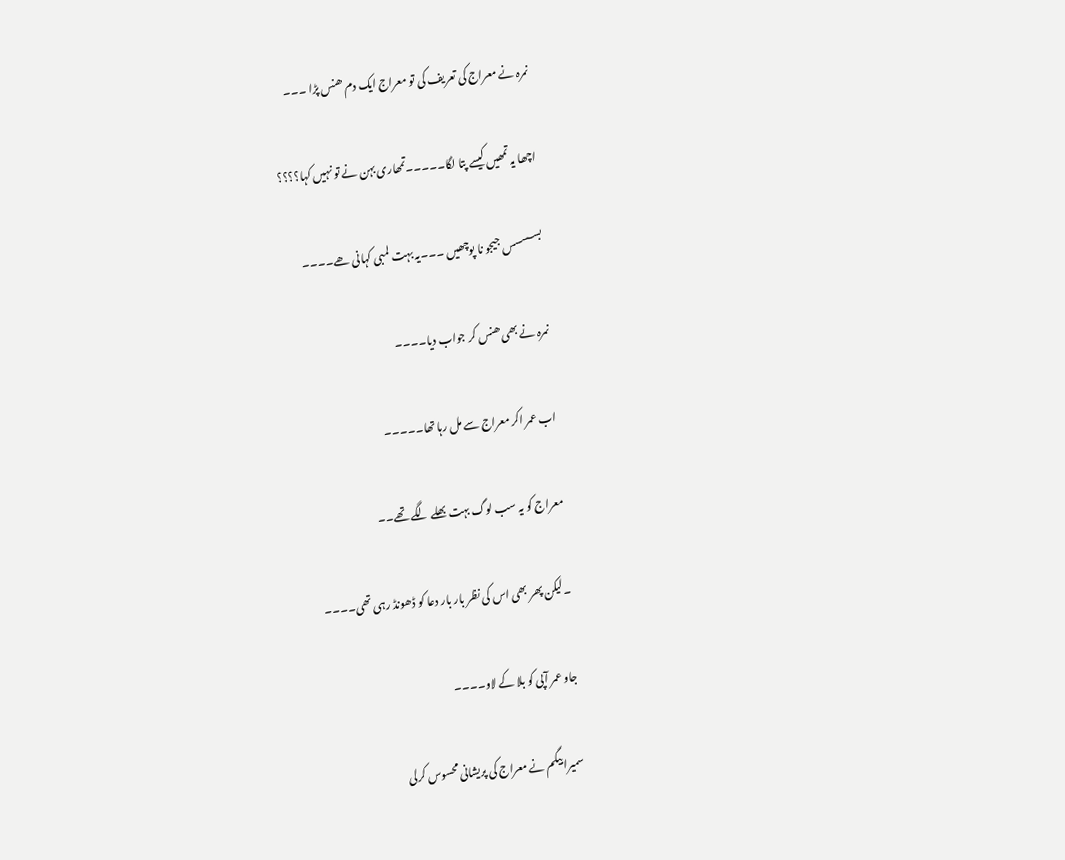نمرہ نے معراج کی تعریف کی تو معراج ایک دم ھنس پڑا ۔۔۔

اچھا یہ تمھیں کیسے پتا لگا۔۔۔۔۔تمھاری بہن نے تو نہیں کہا؟؟؟؟

بسسسسس جیجو نا پوچھیں ۔۔۔یہ بہت لمبی کہانی ھے۔۔۔۔

نمرہ نے بھی ھنس کر جواب دیا۔۔۔۔

اب عمر اکر معراج سے مل رہا تھا۔۔۔۔۔

معراج کو یہ سب لوگ بہت بھلے لگے تھے۔۔

۔لیکن پھر بھی اس کی نظر بار بار دعا کو ڈھونڈ رہی تھی۔۔۔۔

جاو عمر آپی کو بلا کے لاو۔۔۔۔

سمیرا بیگم نے معراج کی پریشانی محسوس کرلی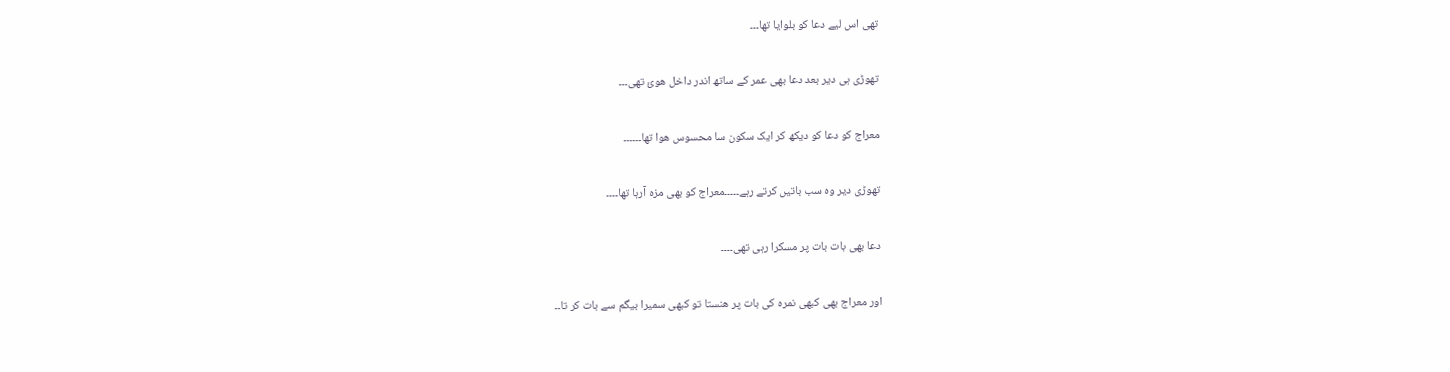تھی اس لیے دعا کو بلوایا تھا۔۔۔

تھوڑی ہی دیر بعد دعا بھی عمر کے ساتھ اندر داخل ھوئ تھی۔۔۔

معراج کو دعا کو دیکھ کر ایک سکون سا محسوس ھوا تھا۔۔۔۔۔۔

تھوڑی دیر وہ سب باتیں کرتے رہے۔۔۔۔۔معراج کو بھی مزہ آرہا تھا۔۔۔۔

دعا بھی بات بات پر مسکرا رہی تھی۔۔۔۔

اور معراج بھی کبھی نمرہ کی بات پر ھنستا تو کبھی سمیرا بیگم سے بات کر تا۔۔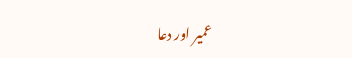عمیر اور دعا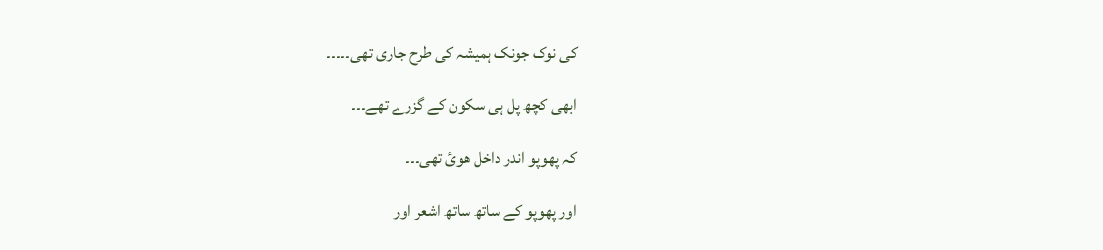کی نوک جونک ہمیشہ کی طرح جاری تھی۔۔۔۔۔

ابھی کچھ پل ہی سکون کے گزرے تھے۔۔۔

کہ پھوپو اندر داخل ھوئ تھی۔۔۔

اور پھوپو کے ساتھ ساتھ اشعر اور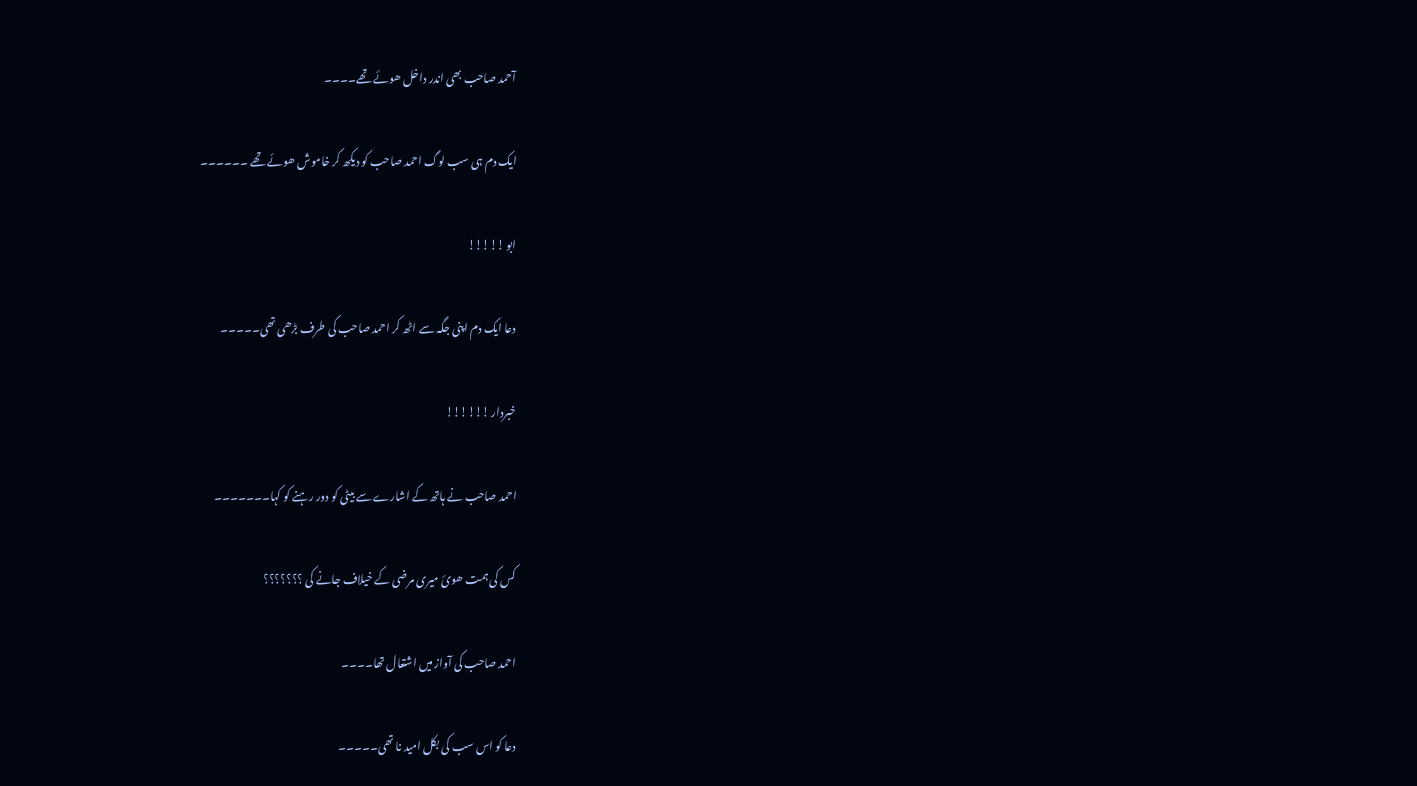آحمد صاحب بھی اندر داخل ھوئے تھے۔۔۔۔

ایک دم ہی سب لوگ احمد صاحب کو دیکھ کر خاموش ھوئے تھے ۔۔۔۔۔۔

ابو !!!!!

دعا ایک دم اپنی جگہ سے اٹھ کر احمد صاحب کی طرف بڑھی تھی۔۔۔۔۔

خبردار !!!!!!

احمد صاحب نے ہاتھ کے اشارے سے بیٹی کو دور رہنے کو کہا۔۔۔۔۔۔۔

کس کی ہمت ھوئ میری مرضی کے خیلاف جانے کی ؟؟؟؟؟؟؟

احمد صاحب کی آواز میں اشتعال تھا۔۔۔۔

دعا کو اس سب کی بکل امید نا تھی۔۔۔۔۔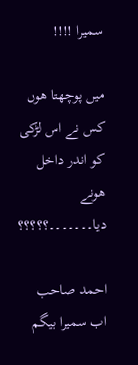سمیرا !!!!

میں پوچھتا ھوں کس نے اس لڑکی کو اندر داخل ھونے دیا۔۔۔۔۔۔۔؟؟؟؟؟

احمد صاحب اب سمیرا بیگم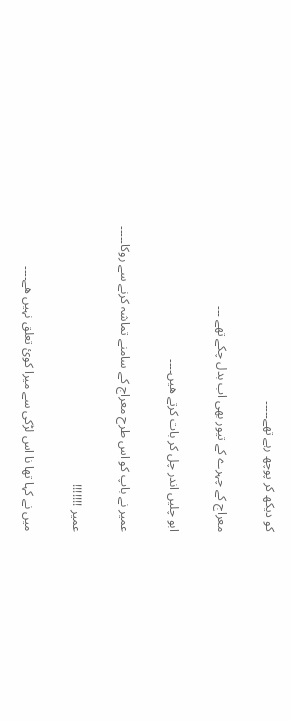کو دیکھ کر پوچھ رہے تھے۔۔۔۔۔

معراج کے چہرے کے تیور بھی اب بدل چکے تھے ۔۔۔

ابو چلیں اندر چل کر بات کرتے ھیں۔۔۔۔

عمیر نے باپ کو اس طرح معراج کے سامنے تماشہ کرنے سے روکا۔۔۔۔۔

عمیر !!!!!!!

میں نے کہا تھا نا اس لڑکی سے میرا کوئ تعلق نہیں ھے۔۔۔۔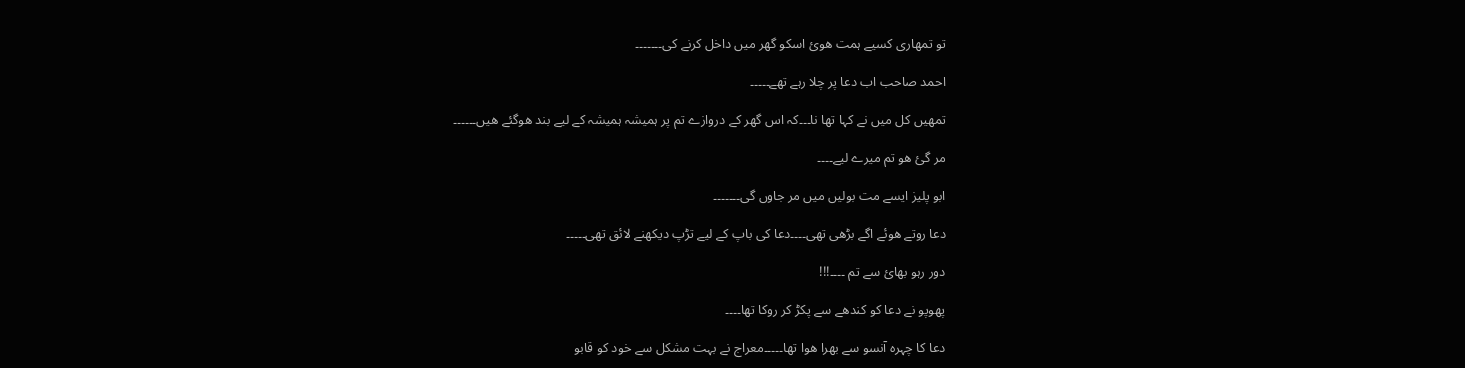تو تمھاری کسیے ہمت ھوئ اسکو گھر میں داخل کرنے کی۔۔۔۔۔۔۔

احمد صاحب اب دعا پر چلا رہے تھے۔۔۔۔۔

تمھیں کل میں نے کہا تھا نا۔۔۔کہ اس گھر کے دروازے تم پر ہمیشہ ہمیشہ کے لیے بند ھوگئے ھیں۔۔۔۔۔۔

مر گئ ھو تم میرے لیے۔۔۔۔

ابو پلیز ایسے مت بولیں میں مر جاوں گی۔۔۔۔۔۔۔

دعا روتے ھوئے اگے بڑھی تھی۔۔۔۔دعا کی باپ کے لیے تڑپ دیکھنے لائق تھی۔۔۔۔۔

دور رہو بھائ سے تم ۔۔۔۔!!!

پھوپو نے دعا کو کندھے سے پکڑ کر روکا تھا۔۔۔۔

دعا کا چہرہ آنسو سے بھرا ھوا تھا۔۔۔۔۔معراج نے بہت مشکل سے خود کو قابو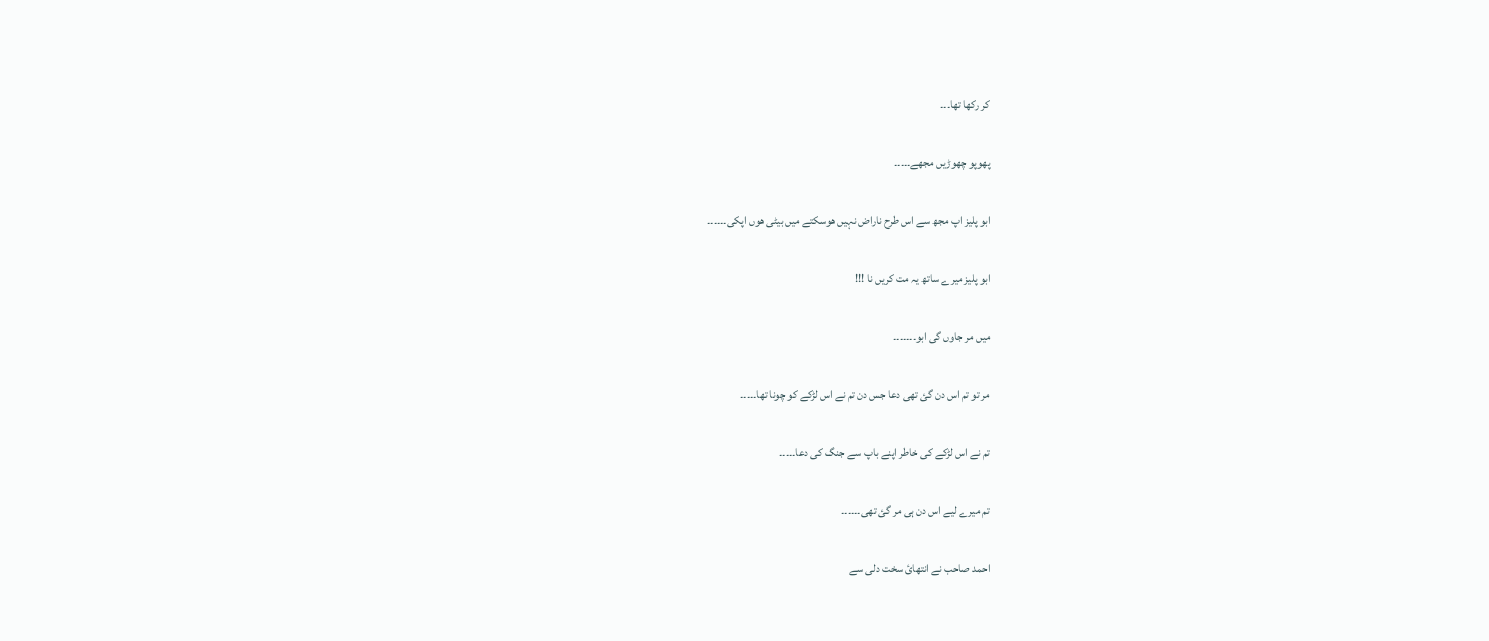کر رکھا تھا۔۔۔

پھوپو چھوڑیں مجھے۔۔۔۔۔

ابو پلیز اپ مجھ سے اس طرح ناراض نہیں ھوسکتے میں بیٹی ھوں اپکی۔۔۔۔۔۔

ابو پلیز میرے ساتھ یہ مت کریں نا !!!

میں مر جاوں گی ابو۔۔۔۔۔۔۔

مر تو تم اس دن گئ تھی دعا جس دن تم نے اس لڑکے کو چونا تھا۔۔۔۔۔

تم نے اس لڑکے کی خاطر اپنے باپ سے جنگ کی دعا۔۔۔۔۔

تم میرے لیے اس دن ہی مر گئ تھی۔۔۔۔۔۔

احمد صاحب نے انتھائ سخت دلی سے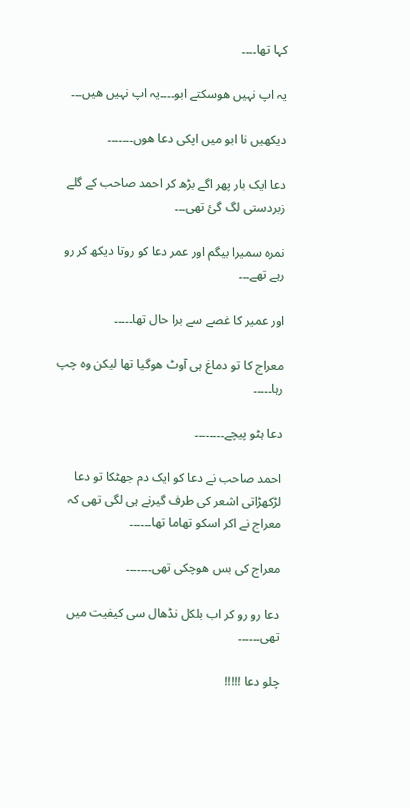کہا تھا۔۔۔۔

یہ اپ نہیں ھوسکتے ابو۔۔۔۔یہ اپ نہیں ھیں۔۔۔

دیکھیں نا ابو میں اپکی دعا ھوں۔۔۔۔۔۔۔

دعا ایک بار پھر اگے بڑھ کر احمد صاحب کے گلے زبردستی لگ گئ تھی۔۔۔

نمرہ سمیرا بیگم اور عمر دعا کو روتا دیکھ کر رو رہے تھے۔۔۔

اور عمیر کا غصے سے برا حال تھا۔۔۔۔۔

معراج کا تو دماغ ہی آوٹ ھوگیا تھا لیکن وہ چپ رہا۔۔۔۔۔

دعا ہٹو پیچے۔۔۔۔۔۔۔۔

احمد صاحب نے دعا کو ایک دم جھٹکا تو دعا لڑکھڑاتی اشعر کی طرف گیرنے ہی لگی تھی کہ معراج نے اکر اسکو تھاما تھا۔۔۔۔۔۔

معراج کی بس ھوچکی تھی۔۔۔۔۔۔۔

دعا رو رو کر اب بلکل نڈھال سی کیفیت میں تھی۔۔۔۔۔۔

چلو دعا !!!!!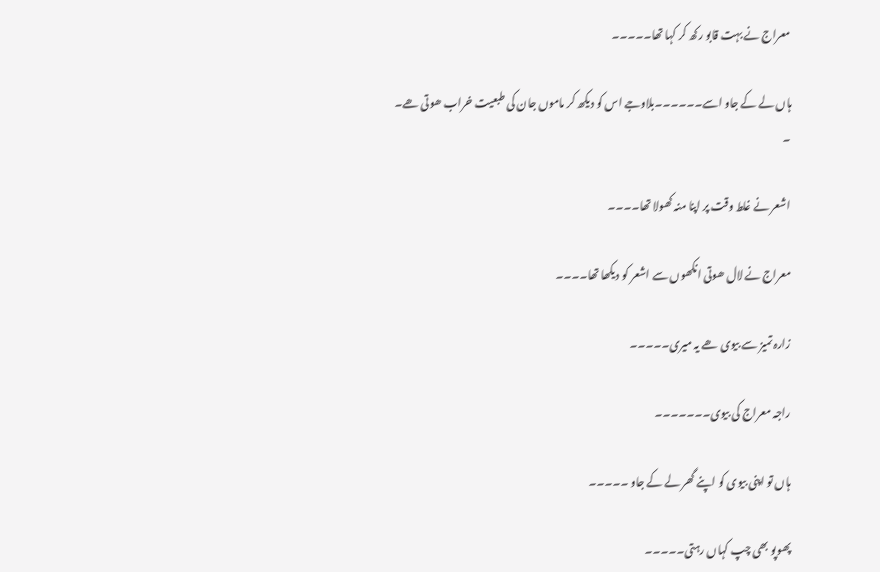معراج نے بہت قابو رکھ کر کہا تھا۔۔۔۔۔

ہاں لے کے جاو اسے۔۔۔۔۔۔بلاوجے اس کو دیکھ کر ماموں جان کی طبعیت خراب ھوتی ھے۔ ۔

اشعر نے غلط وقت پر اپنا منہ کھولا تھا۔۔۔۔

معراج نے لال ھوتی انکھوں سے اشعر کو دیکھا تھا۔۔۔۔

زارہ تمیز سے بیوی ھے یہ میری۔۔۔۔۔

راجہ معراج کی بیوی۔۔۔۔۔۔۔

ہاں تو اپنی بیوی کو اپنے گھر لے کے جاو ۔۔۔۔۔

پھوپو بھی چپ کہاں رہتی۔۔۔۔۔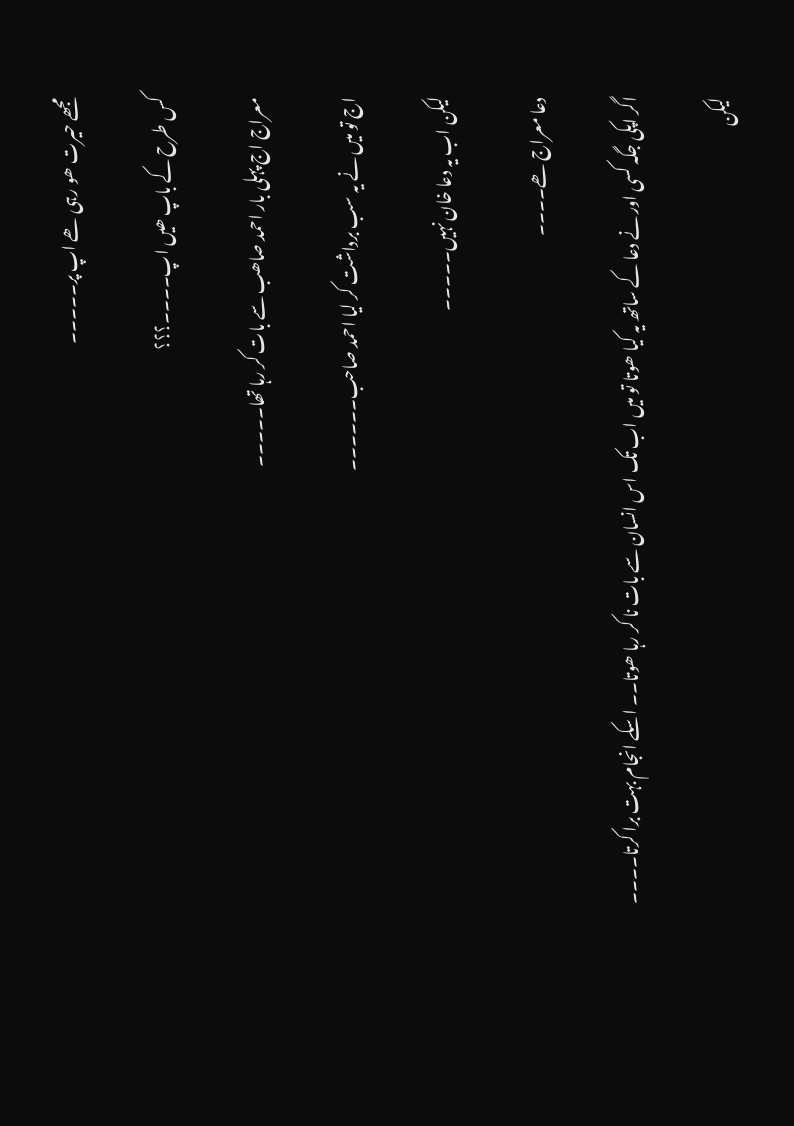مجھے حیرت ھو رہی ھے اپ پر۔۔۔۔۔

کس طرح کے باپ ھیں اپ۔۔۔۔؟؟؟

معراج اج پہلی بار احمد صاھب سے بات کر رہا تھا۔۔۔۔۔

اج تو میں نے یہ سب برداشت کر لیا احمد صاحب۔۔۔۔۔۔

لیکن اب یہ دعا خان نہیں۔۔۔۔۔

دعا معراج ھے۔۔۔۔

اگر اپکی جگہ کسی اور نے دعا کے ساتھ یہ کیا ھوتا تو میں اب تک اس انسان سے بات نا کر رہا ھوتا۔۔ اسکے انجام بہت برا کرتا۔۔۔۔

لیکن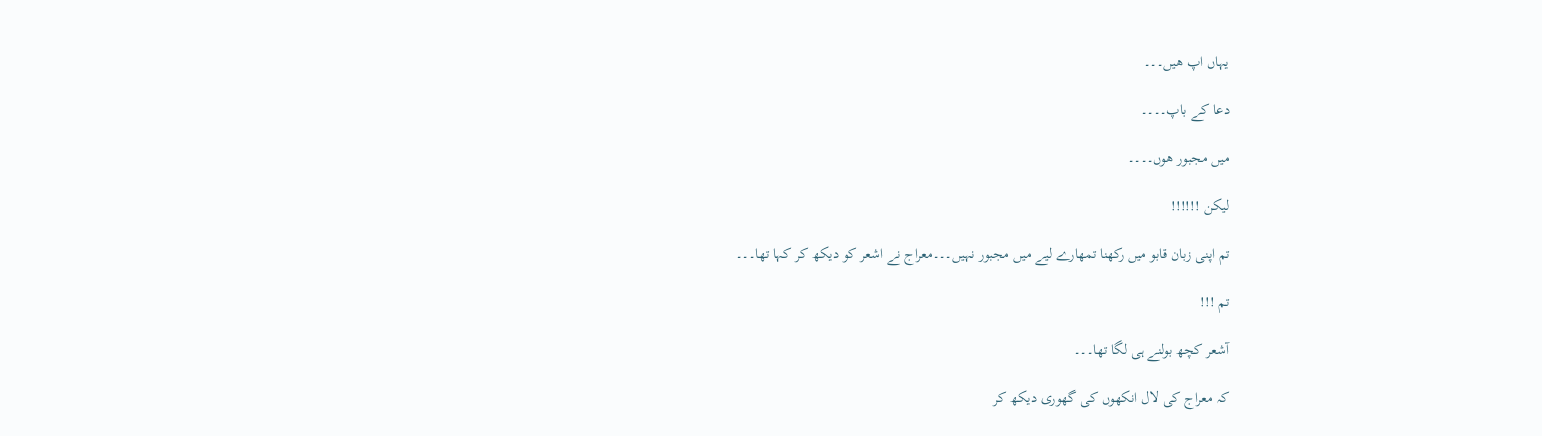یہاں اپ ھیں۔۔۔

دعا کے باپ۔۔۔۔

میں مجبور ھوں۔۔۔۔

لیکن !!!!!!

تم اپنی زبان قابو میں رکھنا تمھارے لیے میں مجبور نہیں۔۔۔معراج نے اشعر کو دیکھ کر کہا تھا۔۔۔

تم !!!

آشعر کچھ بولنے ہی لگا تھا۔۔۔

کہ معراج کی لال انکھوں کی گھوری دیکھ کر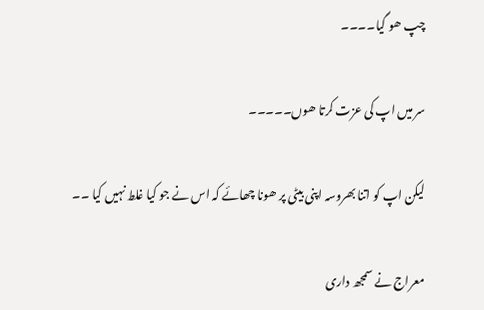چپ ھو گیا۔۔۔۔

سر میں اپ کی عزت کرتا ھوں۔۔۔۔۔

لیکن اپ کو اتنا بھروسہ اپنی بیٹی پر ھونا چھائے کہ اس نے جو کیا غلط نہیں کیا ۔۔

معراج نے سمجھ داری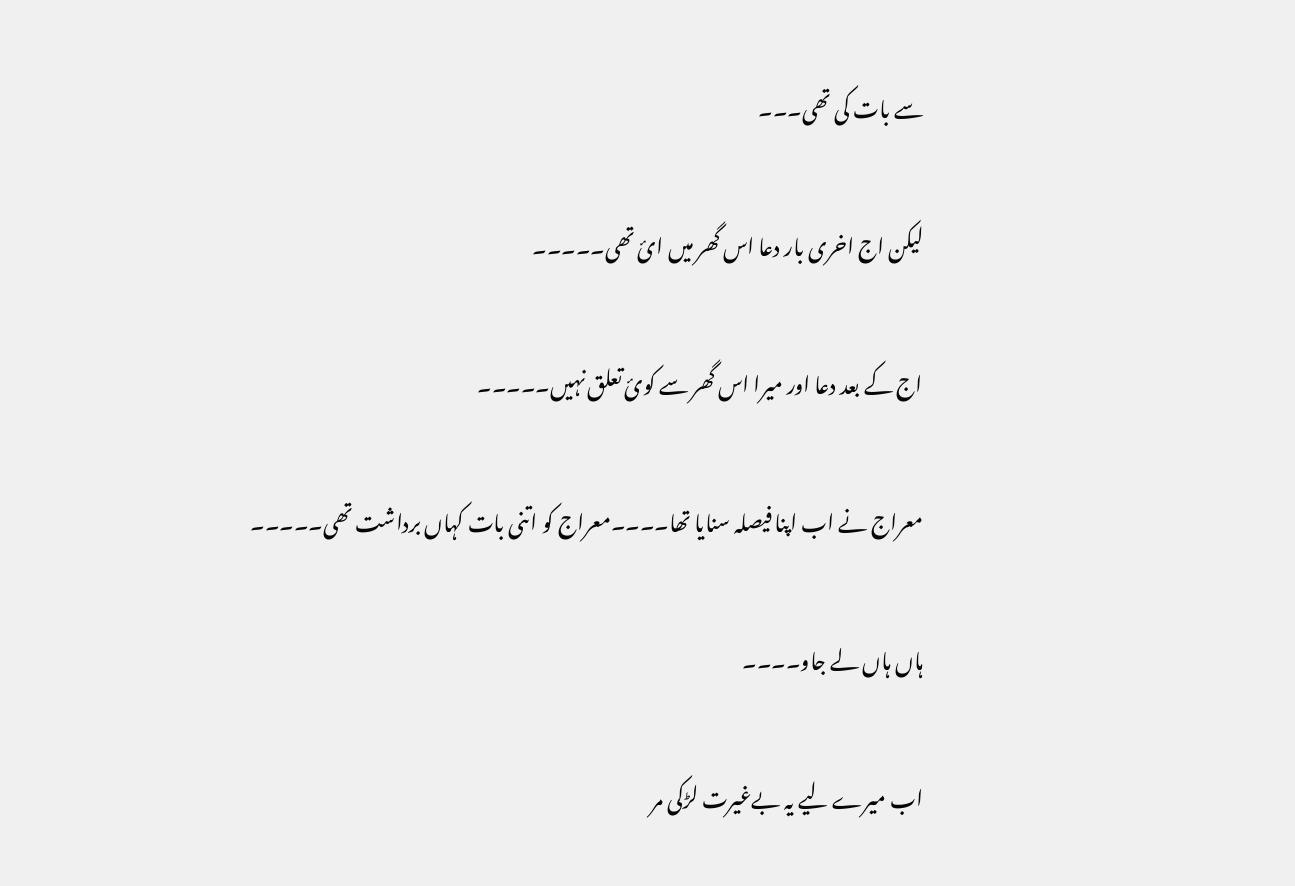سے بات کی تھی۔۔۔

لیکن اج اخری بار دعا اس گھر میں ائ تھی۔۔۔۔۔

اج کے بعد دعا اور میرا اس گھر سے کوئ تعلق نہیں۔۔۔۔۔

معراج نے اب اپنا فیصلہ سنایا تھا۔۔۔۔معراج کو اتنی بات کہاں برداشت تھی۔۔۔۔۔

ہاں ہاں لے جاو۔۔۔۔

اب میرے لیے یہ بےغیرت لڑکی مر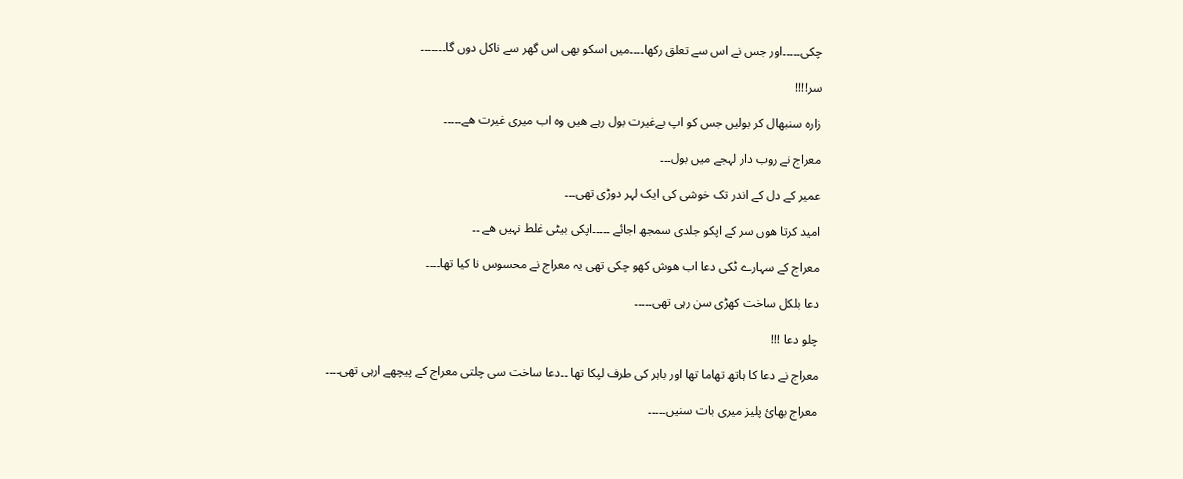چکی۔۔۔۔۔اور جس نے اس سے تعلق رکھا۔۔۔۔میں اسکو بھی اس گھر سے ناکل دوں گا۔۔۔۔۔۔۔

سر!!!!

زارہ سنبھال کر بولیں جس کو اپ بےغیرت بول رہے ھیں وہ اب میری غیرت ھے۔۔۔۔۔

معراج نے روب دار لہجے میں بول۔۔۔

عمیر کے دل کے اندر تک خوشی کی ایک لہر دوڑی تھی۔۔۔

امید کرتا ھوں سر کے اپکو جلدی سمجھ اجائے ۔۔۔۔۔اپکی بیٹی غلط نہیں ھے ۔۔

معراج کے سہارے ٹکی دعا اب ھوش کھو چکی تھی یہ معراج نے محسوس نا کیا تھا۔۔۔۔

دعا بلکل ساخت کھڑی سن رہی تھی۔۔۔۔۔

چلو دعا !!!

معراج نے دعا کا ہاتھ تھاما تھا اور باہر کی طرف لپکا تھا ۔۔دعا ساخت سی چلتی معراج کے پیچھے ارہی تھی۔۔۔۔

معراج بھائ پلیز میری بات سنیں۔۔۔۔۔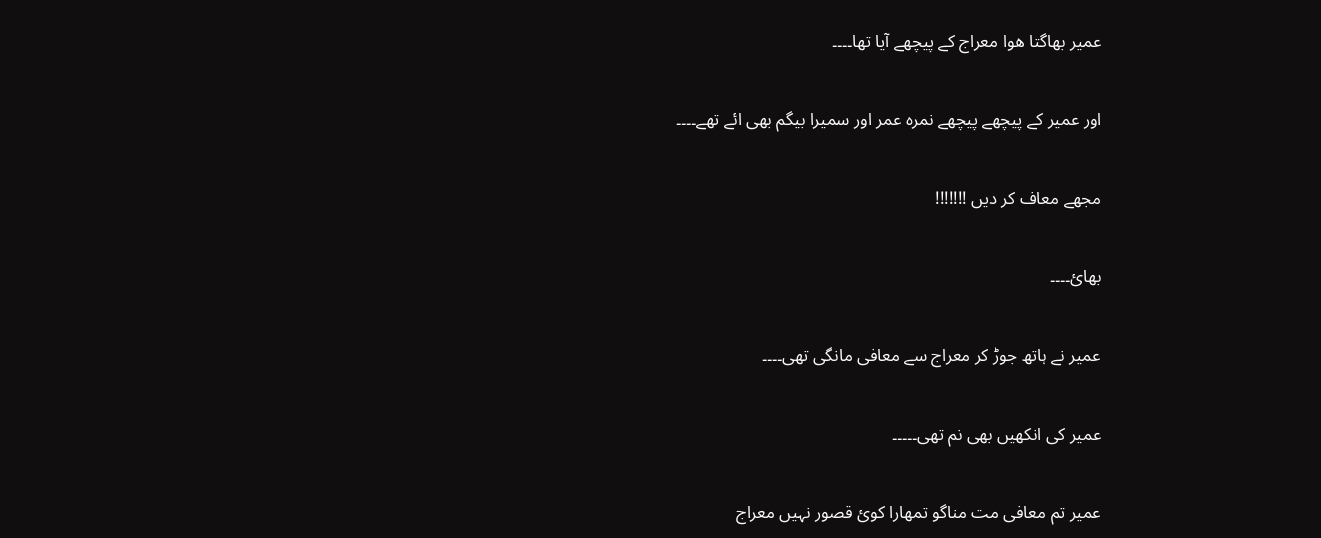عمیر بھاگتا ھوا معراج کے پیچھے آیا تھا۔۔۔۔

اور عمیر کے پیچھے پیچھے نمرہ عمر اور سمیرا بیگم بھی ائے تھے۔۔۔۔

مجھے معاف کر دیں !!!!!!!

بھائ۔۔۔۔

عمیر نے ہاتھ جوڑ کر معراج سے معافی مانگی تھی۔۔۔۔

عمیر کی انکھیں بھی نم تھی۔۔۔۔۔

عمیر تم معافی مت مناگو تمھارا کوئ قصور نہیں معراج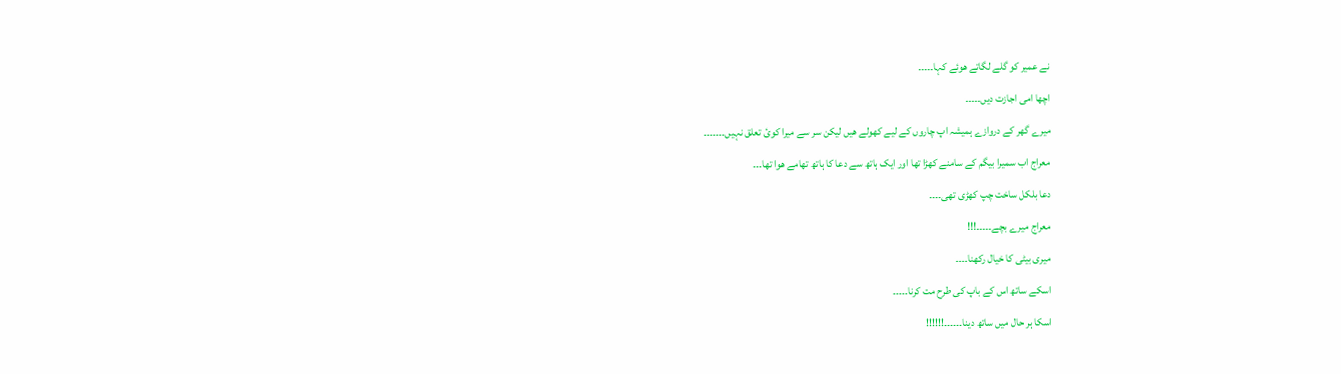نے عمیر کو گلے لگاتے ھوئے کہا۔۔۔۔۔

اچھا امی اجازت دیں۔۔۔۔۔

میرے گھر کے دروازے ہمیشہ اپ چاروں کے لیے کھولے ھیں لیکن سر سے میرا کوئ تعلق نہیں۔۔۔۔۔۔۔

معراج اب سمیرا بیگم کے سامنے کھڑا تھا اور ایک ہاتھ سے دعا کا ہاتھ تھامے ھوا تھا۔۔۔

دعا بلکل ساخت چپ کھڑی تھی۔۔۔۔

معراج میرے بچے۔۔۔۔۔!!!

میری بیٹی کا خیال رکھنا۔۔۔۔

اسکے ساتھ اس کے باپ کی طرح مت کرنا۔۔۔۔۔

اسکا ہر حال میں ساتھ دینا۔۔۔۔۔۔!!!!!!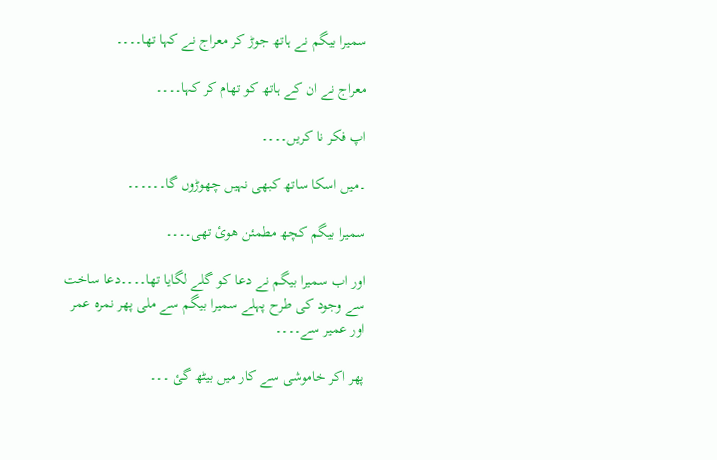سمیرا بیگم نے ہاتھ جوڑ کر معراج نے کہا تھا۔۔۔۔

معراج نے ان کے ہاتھ کو تھام کر کہا۔۔۔۔

اپ فکر نا کریں۔۔۔۔

۔میں اسکا ساتھ کبھی نہیں چھوڑوں گا۔۔۔۔۔۔

سمیرا بیگم کچھ مطمئن ھوئ تھی۔۔۔۔

اور اب سمیرا بیگم نے دعا کو گلے لگایا تھا۔۔۔۔دعا ساخت سے وجود کی طرح پہلے سمیرا بیگم سے ملی پھر نمرہ عمر اور عمیر سے۔۔۔۔

پھر اکر خاموشی سے کار میں بیٹھ گئ ۔۔۔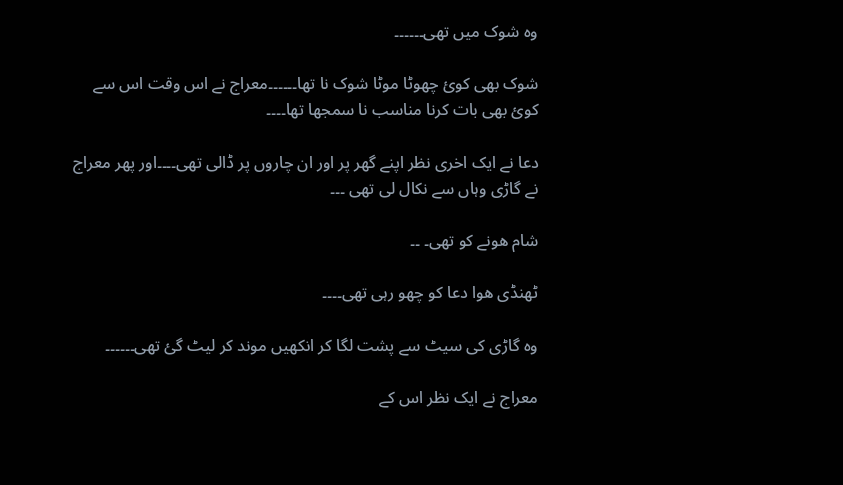وہ شوک میں تھی۔۔۔۔۔۔

شوک بھی کوئ چھوٹا موٹا شوک نا تھا۔۔۔۔۔۔معراج نے اس وقت اس سے کوئ بھی بات کرنا مناسب نا سمجھا تھا۔۔۔۔

دعا نے ایک اخری نظر اپنے گھر پر اور ان چاروں پر ڈالی تھی۔۔۔۔اور پھر معراج نے گاڑی وہاں سے نکال لی تھی ۔۔۔

شام ھونے کو تھی۔ ۔۔

ٹھنڈی ھوا دعا کو چھو رہی تھی۔۔۔۔

وہ گاڑی کی سیٹ سے پشت لگا کر انکھیں موند کر لیٹ گئ تھی۔۔۔۔۔۔

معراج نے ایک نظر اس کے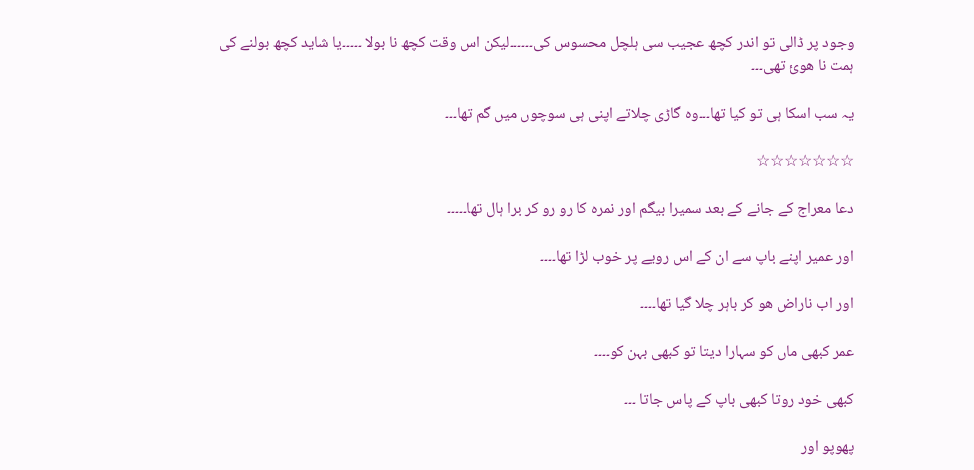وجود پر ڈالی تو اندر کچھ عجیب سی ہلچل محسوس کی۔۔۔۔۔۔لیکن اس وقت کچھ نا بولا ۔۔۔۔۔یا شاید کچھ بولنے کی ہمت نا ھوئ تھی۔۔۔

یہ سب اسکا ہی تو کیا تھا۔۔۔وہ گاڑی چلاتے اپنی ہی سوچوں میں گم تھا۔۔۔

☆☆☆☆☆☆☆

دعا معراج کے جانے کے بعد سمیرا بیگم اور نمرہ کا رو رو کر برا ہال تھا۔۔۔۔۔

اور عمیر اپنے باپ سے ان کے اس رویے پر خوب لڑا تھا۔۔۔۔

اور اب ناراض ھو کر باہر چلا گیا تھا۔۔۔۔

عمر کبھی ماں کو سہارا دیتا تو کبھی بہن کو۔۔۔۔

کبھی خود روتا کبھی باپ کے پاس جاتا ۔۔۔

پھوپو اور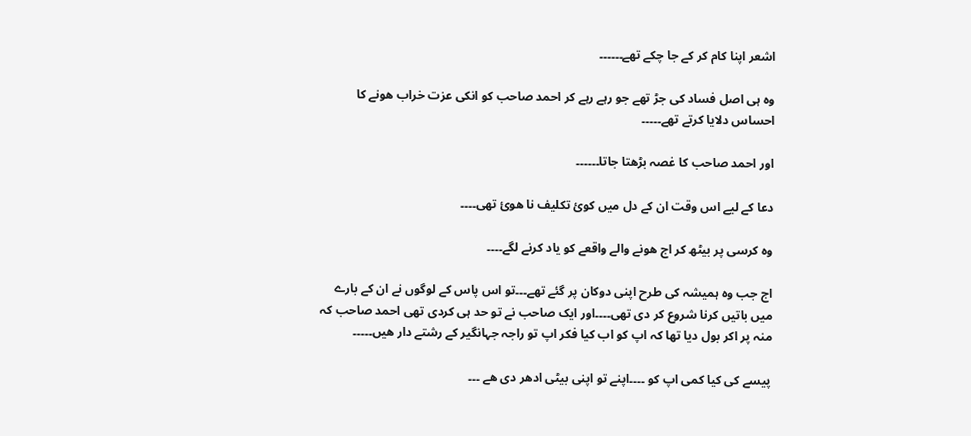اشعر اپنا کام کر کے جا چکے تھے۔۔۔۔۔۔

وہ ہی اصل فساد کی جڑ تھے جو رہے رہے کر احمد صاحب کو انکی عزت خراب ھونے کا احساس دلایا کرتے تھے۔۔۔۔۔

اور احمد صاحب کا غصہ بڑھتا جاتا۔۔۔۔۔۔

دعا کے لیے اس وقت ان کے دل میں کوئ تکلیف نا ھوئ تھی۔۔۔۔

وہ کرسی پر بیٹھ کر اج ھونے والے واقعے کو یاد کرنے لگے۔۔۔۔

اج جب وہ ہمیشہ کی طرح اپنی دوکان پر گئے تھے۔۔۔تو اس پاس کے لوگوں نے ان کے بارے میں باتیں کرنا شروع کر دی تھی۔۔۔۔اور ایک صاحب نے تو حد ہی کردی تھی احمد صاحب کہ منہ پر اکر بول دیا تھا کہ اپ کو اب کیا فکر اپ تو راجہ جہانگیر کے رشتے دار ھیں۔۔۔۔۔

پیسے کی کیا کمی اپ کو ۔۔۔۔اپنے تو اپنی بیٹی ادھر دی ھے ۔۔۔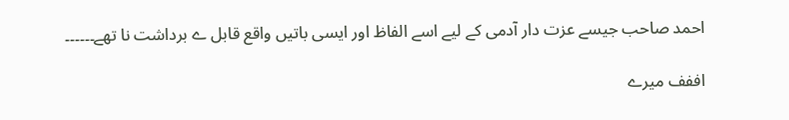احمد صاحب جیسے عزت دار آدمی کے لیے اسے الفاظ اور ایسی باتیں واقع قابل ے برداشت نا تھے۔۔۔۔۔۔

اففف میرے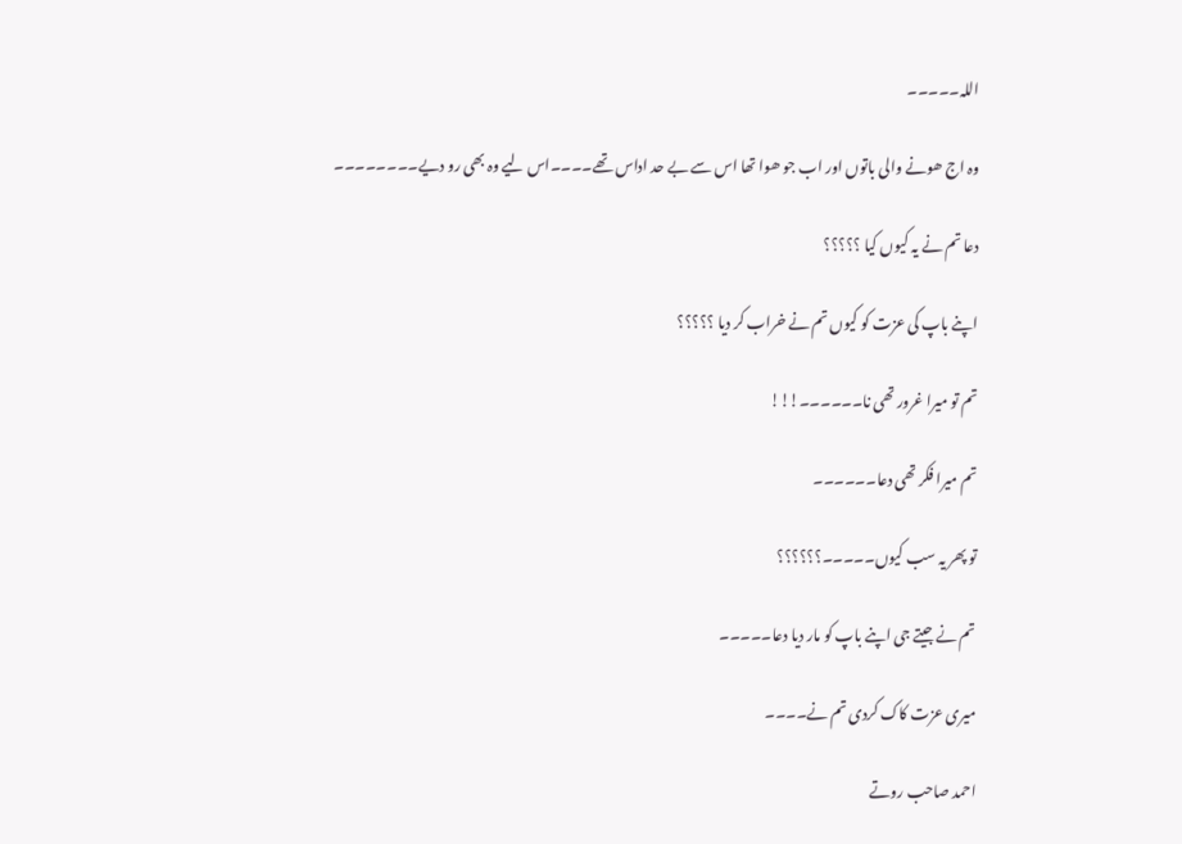اللہ۔۔۔۔۔

وہ اج ھونے والی باتوں اور اب جو ھوا تھا اس سے بے حد اداس تھے۔۔۔۔اس لیے وہ بھی رو دیے۔۔۔۔۔۔۔۔

دعا تم نے یہ کیوں کیا ؟؟؟؟؟

اپنے باپ کی عزت کو کیوں تم نے خراب کر دیا ؟؟؟؟؟

تم تو میرا غرور تھی نا۔۔۔۔۔۔!!!

تم میرا فکر تھی دعا۔۔۔۔۔۔

تو پھر یہ سب کیوں۔۔۔۔۔؟؟؟؟؟؟

تم نے جیتے جی اپنے باپ کو مار دیا دعا۔۔۔۔۔

میری عزت کاک کردی تم نے۔۔۔۔

احمد صاحب روتے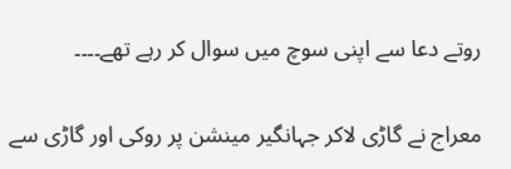روتے دعا سے اپنی سوچ میں سوال کر رہے تھے۔۔۔۔

معراج نے گاڑی لاکر جہانگیر مینشن پر روکی اور گاڑی سے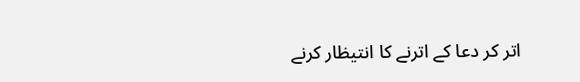اتر کر دعا کے اترنے کا انتیظار کرنے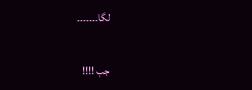لگا۔۔۔۔۔۔۔

جب !!!!